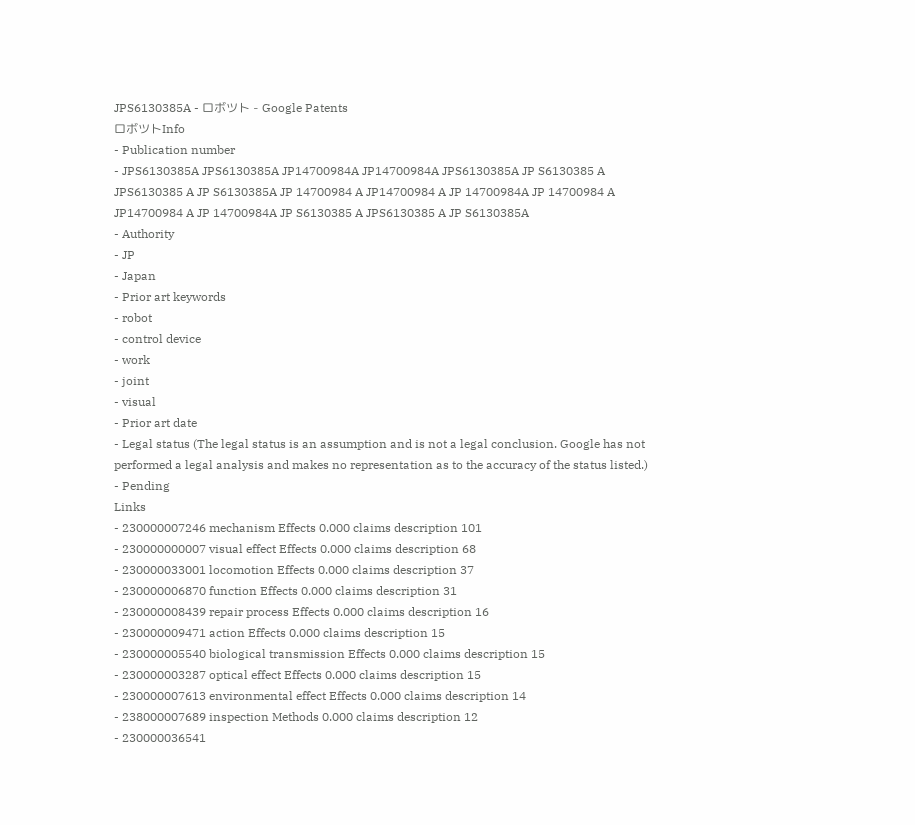JPS6130385A - ロボツト - Google Patents
ロボツトInfo
- Publication number
- JPS6130385A JPS6130385A JP14700984A JP14700984A JPS6130385A JP S6130385 A JPS6130385 A JP S6130385A JP 14700984 A JP14700984 A JP 14700984A JP 14700984 A JP14700984 A JP 14700984A JP S6130385 A JPS6130385 A JP S6130385A
- Authority
- JP
- Japan
- Prior art keywords
- robot
- control device
- work
- joint
- visual
- Prior art date
- Legal status (The legal status is an assumption and is not a legal conclusion. Google has not performed a legal analysis and makes no representation as to the accuracy of the status listed.)
- Pending
Links
- 230000007246 mechanism Effects 0.000 claims description 101
- 230000000007 visual effect Effects 0.000 claims description 68
- 230000033001 locomotion Effects 0.000 claims description 37
- 230000006870 function Effects 0.000 claims description 31
- 230000008439 repair process Effects 0.000 claims description 16
- 230000009471 action Effects 0.000 claims description 15
- 230000005540 biological transmission Effects 0.000 claims description 15
- 230000003287 optical effect Effects 0.000 claims description 15
- 230000007613 environmental effect Effects 0.000 claims description 14
- 238000007689 inspection Methods 0.000 claims description 12
- 230000036541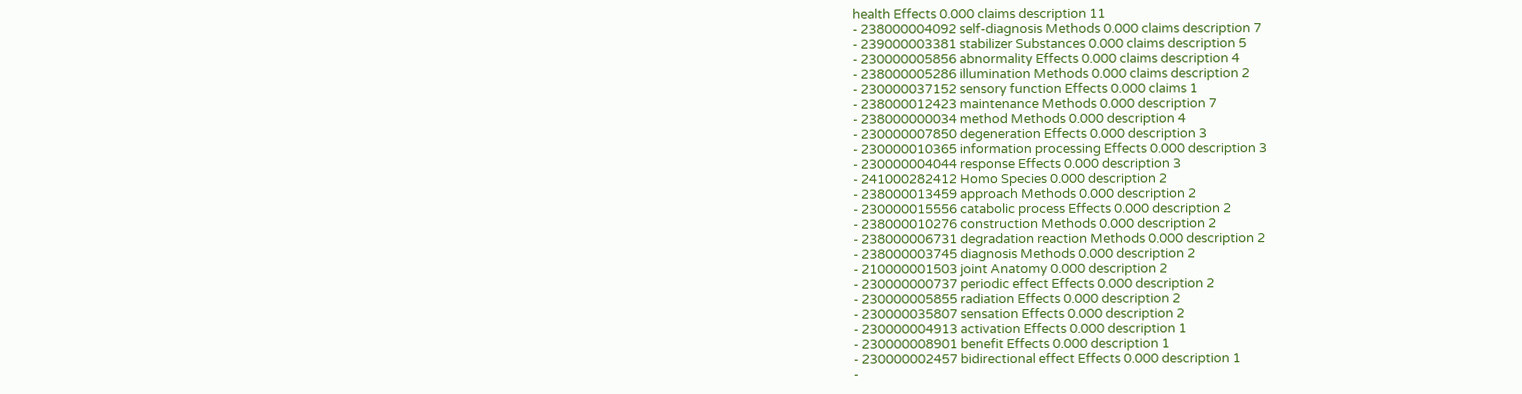health Effects 0.000 claims description 11
- 238000004092 self-diagnosis Methods 0.000 claims description 7
- 239000003381 stabilizer Substances 0.000 claims description 5
- 230000005856 abnormality Effects 0.000 claims description 4
- 238000005286 illumination Methods 0.000 claims description 2
- 230000037152 sensory function Effects 0.000 claims 1
- 238000012423 maintenance Methods 0.000 description 7
- 238000000034 method Methods 0.000 description 4
- 230000007850 degeneration Effects 0.000 description 3
- 230000010365 information processing Effects 0.000 description 3
- 230000004044 response Effects 0.000 description 3
- 241000282412 Homo Species 0.000 description 2
- 238000013459 approach Methods 0.000 description 2
- 230000015556 catabolic process Effects 0.000 description 2
- 238000010276 construction Methods 0.000 description 2
- 238000006731 degradation reaction Methods 0.000 description 2
- 238000003745 diagnosis Methods 0.000 description 2
- 210000001503 joint Anatomy 0.000 description 2
- 230000000737 periodic effect Effects 0.000 description 2
- 230000005855 radiation Effects 0.000 description 2
- 230000035807 sensation Effects 0.000 description 2
- 230000004913 activation Effects 0.000 description 1
- 230000008901 benefit Effects 0.000 description 1
- 230000002457 bidirectional effect Effects 0.000 description 1
-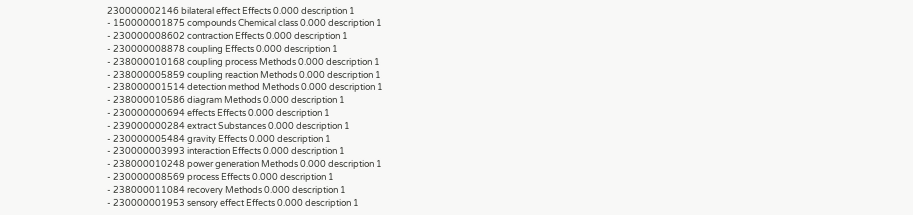230000002146 bilateral effect Effects 0.000 description 1
- 150000001875 compounds Chemical class 0.000 description 1
- 230000008602 contraction Effects 0.000 description 1
- 230000008878 coupling Effects 0.000 description 1
- 238000010168 coupling process Methods 0.000 description 1
- 238000005859 coupling reaction Methods 0.000 description 1
- 238000001514 detection method Methods 0.000 description 1
- 238000010586 diagram Methods 0.000 description 1
- 230000000694 effects Effects 0.000 description 1
- 239000000284 extract Substances 0.000 description 1
- 230000005484 gravity Effects 0.000 description 1
- 230000003993 interaction Effects 0.000 description 1
- 238000010248 power generation Methods 0.000 description 1
- 230000008569 process Effects 0.000 description 1
- 238000011084 recovery Methods 0.000 description 1
- 230000001953 sensory effect Effects 0.000 description 1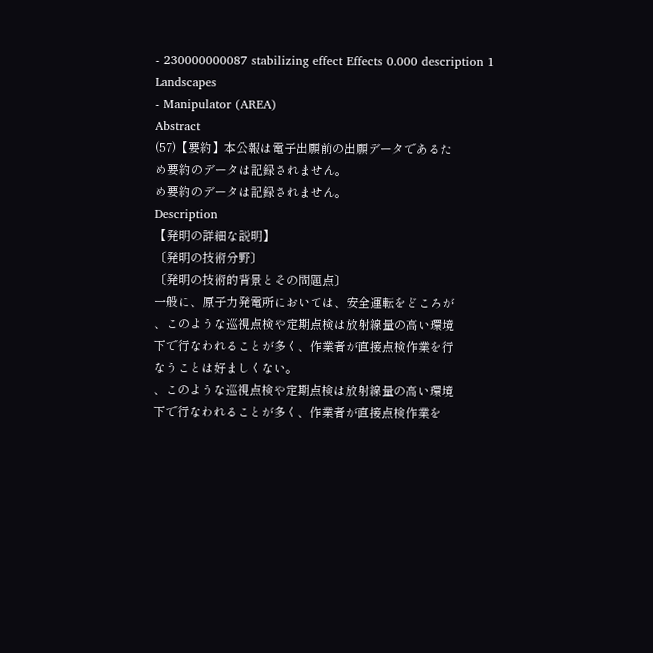- 230000000087 stabilizing effect Effects 0.000 description 1
Landscapes
- Manipulator (AREA)
Abstract
(57)【要約】本公報は電子出願前の出願データであるた
め要約のデータは記録されません。
め要約のデータは記録されません。
Description
【発明の詳細な説明】
〔発明の技術分野〕
〔発明の技術的背景とその問題点〕
一般に、原子力発電所においては、安全運転をどころが
、このような巡視点検や定期点検は放射線量の高い環境
下で行なわれることが多く、作業者が直接点検作業を行
なうことは好ましくない。
、このような巡視点検や定期点検は放射線量の高い環境
下で行なわれることが多く、作業者が直接点検作業を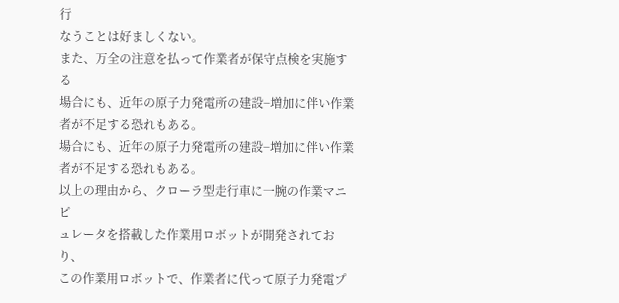行
なうことは好ましくない。
また、万全の注意を払って作業者が保守点検を実施する
場合にも、近年の原子力発電所の建設−増加に伴い作業
者が不足する恐れもある。
場合にも、近年の原子力発電所の建設−増加に伴い作業
者が不足する恐れもある。
以上の理由から、クローラ型走行車に一腕の作業マニピ
ュレータを搭載した作業用ロボットが開発されており、
この作業用ロボットで、作業者に代って原子力発電プ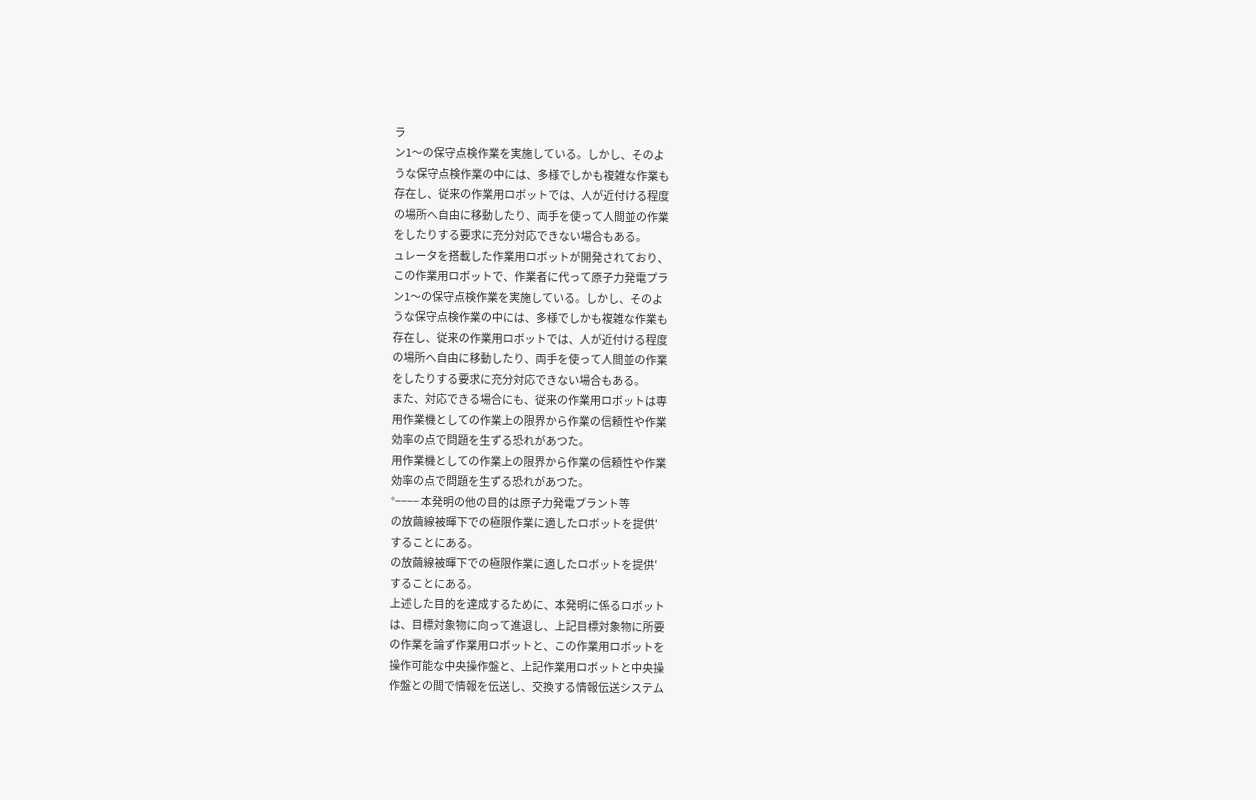ラ
ン1〜の保守点検作業を実施している。しかし、そのよ
うな保守点検作業の中には、多様でしかも複雑な作業も
存在し、従来の作業用ロボットでは、人が近付ける程度
の場所へ自由に移動したり、両手を使って人間並の作業
をしたりする要求に充分対応できない場合もある。
ュレータを搭載した作業用ロボットが開発されており、
この作業用ロボットで、作業者に代って原子力発電プラ
ン1〜の保守点検作業を実施している。しかし、そのよ
うな保守点検作業の中には、多様でしかも複雑な作業も
存在し、従来の作業用ロボットでは、人が近付ける程度
の場所へ自由に移動したり、両手を使って人間並の作業
をしたりする要求に充分対応できない場合もある。
また、対応できる場合にも、従来の作業用ロボットは専
用作業機としての作業上の限界から作業の信頼性や作業
効率の点で問題を生ずる恐れがあつた。
用作業機としての作業上の限界から作業の信頼性や作業
効率の点で問題を生ずる恐れがあつた。
°−−−− 本発明の他の目的は原子力発電プラント等
の放繭線被暉下での極限作業に適したロボットを提供′
することにある。
の放繭線被暉下での極限作業に適したロボットを提供′
することにある。
上述した目的を達成するために、本発明に係るロボット
は、目標対象物に向って進退し、上記目標対象物に所要
の作業を論ず作業用ロボットと、この作業用ロボットを
操作可能な中央操作盤と、上記作業用ロボットと中央操
作盤との間で情報を伝送し、交換する情報伝送システム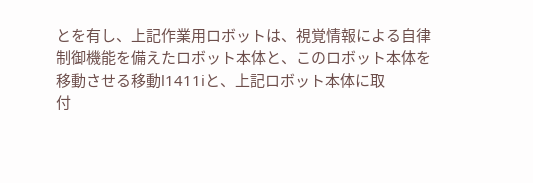とを有し、上記作業用ロボットは、視覚情報による自律
制御機能を備えたロボット本体と、このロボット本体を
移動させる移動l1411iと、上記ロボット本体に取
付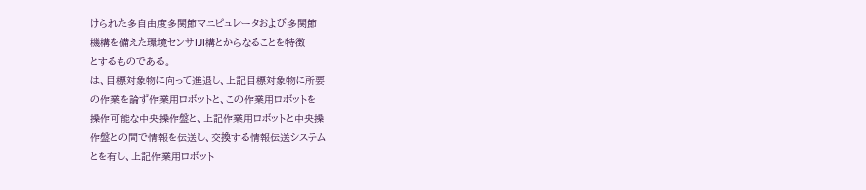けられた多自由度多関節マニピュレータおよび多関節
機構を備えた環境センサIJI構とからなることを特徴
とするものである。
は、目標対象物に向って進退し、上記目標対象物に所要
の作業を論ず作業用ロボットと、この作業用ロボットを
操作可能な中央操作盤と、上記作業用ロボットと中央操
作盤との間で情報を伝送し、交換する情報伝送システム
とを有し、上記作業用ロボット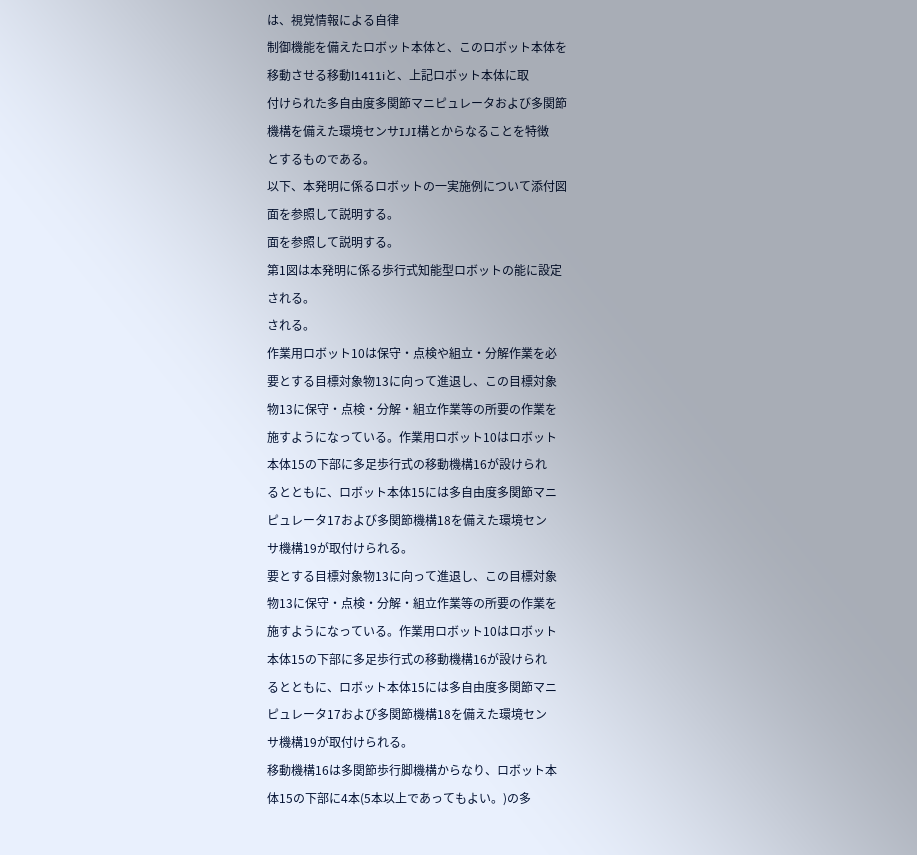は、視覚情報による自律
制御機能を備えたロボット本体と、このロボット本体を
移動させる移動l1411iと、上記ロボット本体に取
付けられた多自由度多関節マニピュレータおよび多関節
機構を備えた環境センサIJI構とからなることを特徴
とするものである。
以下、本発明に係るロボットの一実施例について添付図
面を参照して説明する。
面を参照して説明する。
第1図は本発明に係る歩行式知能型ロボットの能に設定
される。
される。
作業用ロボット10は保守・点検や組立・分解作業を必
要とする目標対象物13に向って進退し、この目標対象
物13に保守・点検・分解・組立作業等の所要の作業を
施すようになっている。作業用ロボット10はロボット
本体15の下部に多足歩行式の移動機構16が設けられ
るとともに、ロボット本体15には多自由度多関節マニ
ピュレータ17および多関節機構18を備えた環境セン
サ機構19が取付けられる。
要とする目標対象物13に向って進退し、この目標対象
物13に保守・点検・分解・組立作業等の所要の作業を
施すようになっている。作業用ロボット10はロボット
本体15の下部に多足歩行式の移動機構16が設けられ
るとともに、ロボット本体15には多自由度多関節マニ
ピュレータ17および多関節機構18を備えた環境セン
サ機構19が取付けられる。
移動機構16は多関節歩行脚機構からなり、ロボット本
体15の下部に4本(5本以上であってもよい。)の多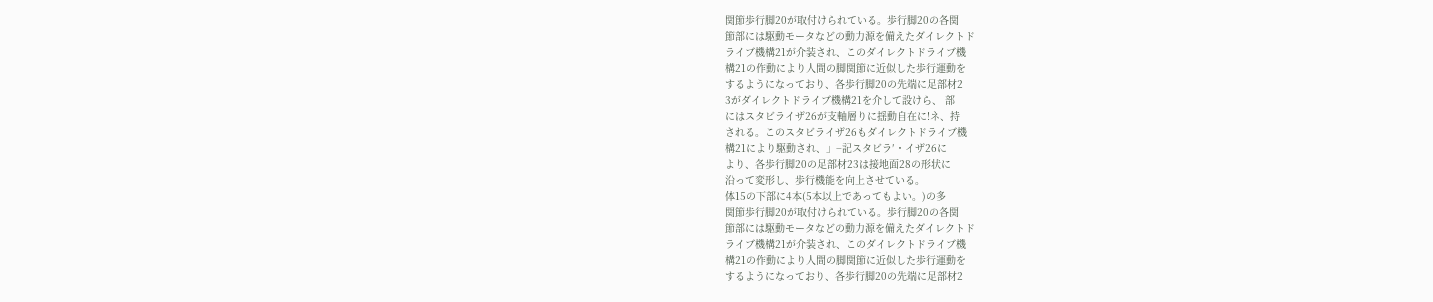関節歩行脚20が取付けられている。歩行脚20の各関
節部には駆動モータなどの動力源を備えたダイレクトド
ライブ機構21が介装され、このダイレクトドライブ機
構21の作動により人間の脚関節に近似した歩行運動を
するようになっており、各歩行脚20の先端に足部材2
3がダイレクトドライブ機構21を介して設けら、 部
にはスタビライザ26が支軸層りに揺動自在に!ネ、持
される。このスタビライザ26もダイレクトドライブ機
構21により駆動され、」−記スタビラ′・イザ26に
より、各歩行脚20の足部材23は接地面28の形状に
沿って変形し、歩行機能を向上させている。
体15の下部に4本(5本以上であってもよい。)の多
関節歩行脚20が取付けられている。歩行脚20の各関
節部には駆動モータなどの動力源を備えたダイレクトド
ライブ機構21が介装され、このダイレクトドライブ機
構21の作動により人間の脚関節に近似した歩行運動を
するようになっており、各歩行脚20の先端に足部材2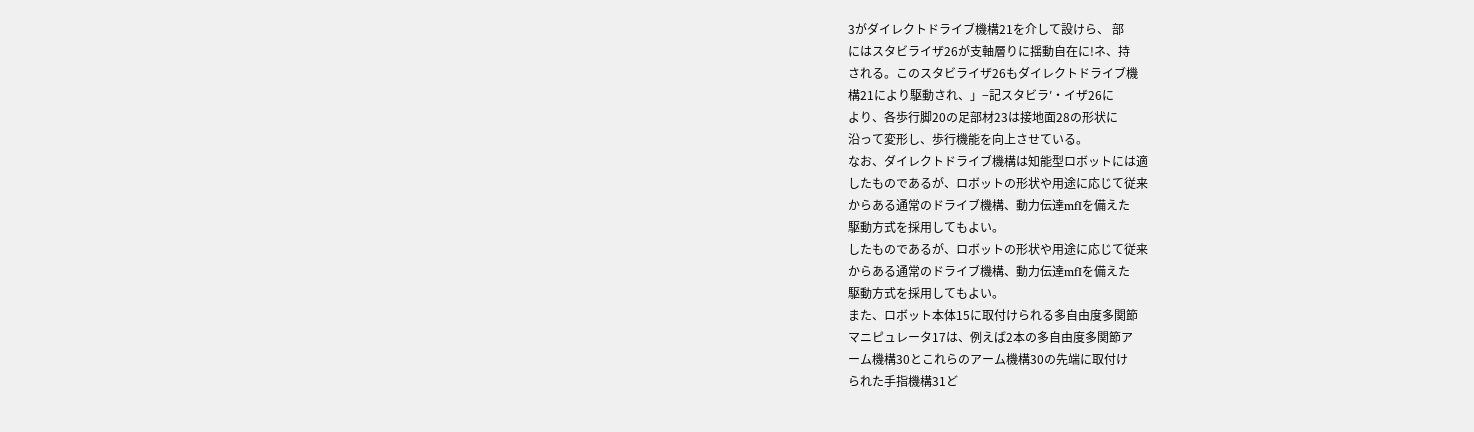3がダイレクトドライブ機構21を介して設けら、 部
にはスタビライザ26が支軸層りに揺動自在に!ネ、持
される。このスタビライザ26もダイレクトドライブ機
構21により駆動され、」−記スタビラ′・イザ26に
より、各歩行脚20の足部材23は接地面28の形状に
沿って変形し、歩行機能を向上させている。
なお、ダイレクトドライブ機構は知能型ロボットには適
したものであるが、ロボットの形状や用途に応じて従来
からある通常のドライブ機構、動力伝達mfIを備えた
駆動方式を採用してもよい。
したものであるが、ロボットの形状や用途に応じて従来
からある通常のドライブ機構、動力伝達mfIを備えた
駆動方式を採用してもよい。
また、ロボット本体15に取付けられる多自由度多関節
マニピュレータ17は、例えば2本の多自由度多関節ア
ーム機構30とこれらのアーム機構30の先端に取付け
られた手指機構31ど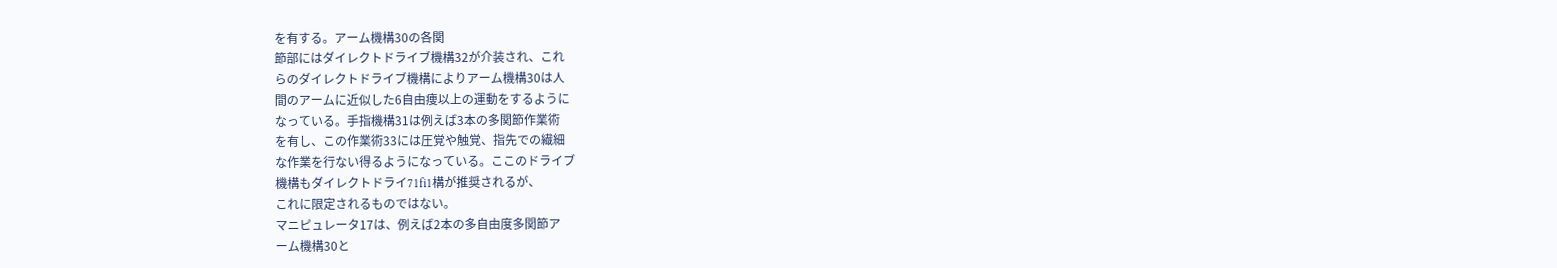を有する。アーム機構30の各関
節部にはダイレクトドライブ機構32が介装され、これ
らのダイレクトドライブ機構によりアーム機構30は人
間のアームに近似した6自由痩以上の運動をするように
なっている。手指機構31は例えば3本の多関節作業術
を有し、この作業術33には圧覚や触覚、指先での繊細
な作業を行ない得るようになっている。ここのドライブ
機構もダイレクトドライ71fi1構が推奨されるが、
これに限定されるものではない。
マニピュレータ17は、例えば2本の多自由度多関節ア
ーム機構30と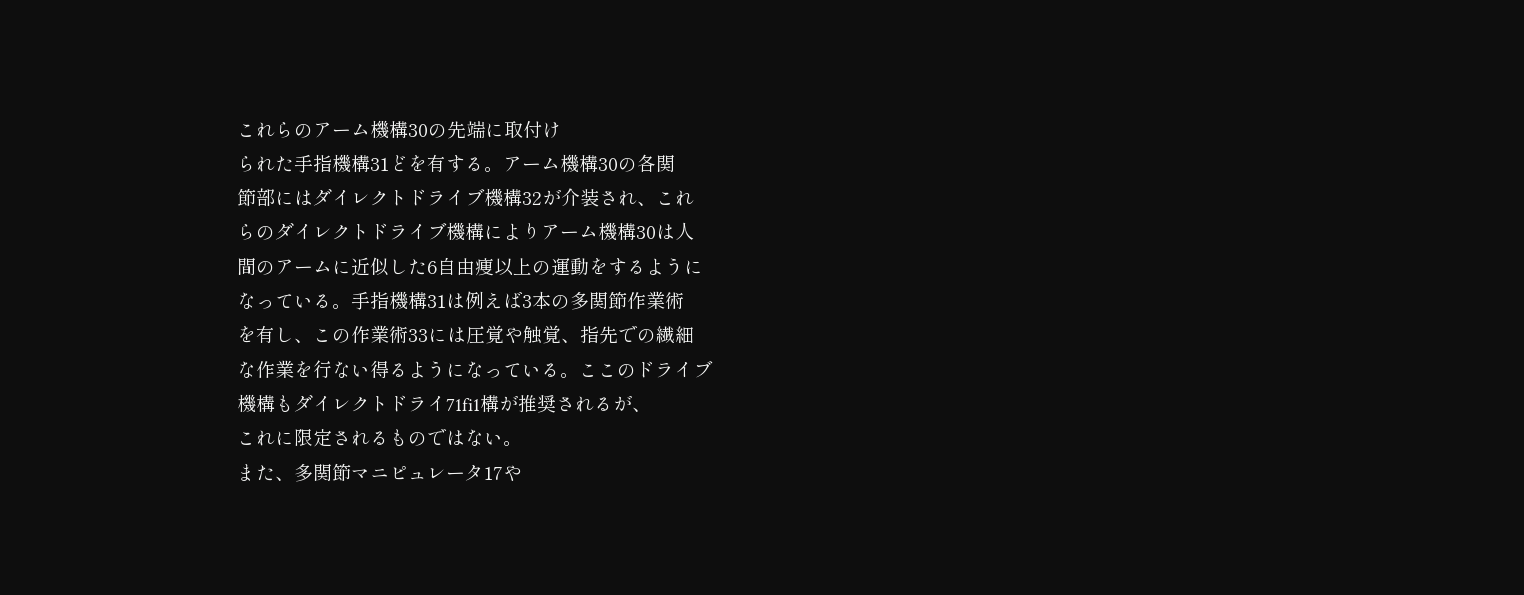これらのアーム機構30の先端に取付け
られた手指機構31どを有する。アーム機構30の各関
節部にはダイレクトドライブ機構32が介装され、これ
らのダイレクトドライブ機構によりアーム機構30は人
間のアームに近似した6自由痩以上の運動をするように
なっている。手指機構31は例えば3本の多関節作業術
を有し、この作業術33には圧覚や触覚、指先での繊細
な作業を行ない得るようになっている。ここのドライブ
機構もダイレクトドライ71fi1構が推奨されるが、
これに限定されるものではない。
また、多関節マニピュレータ17や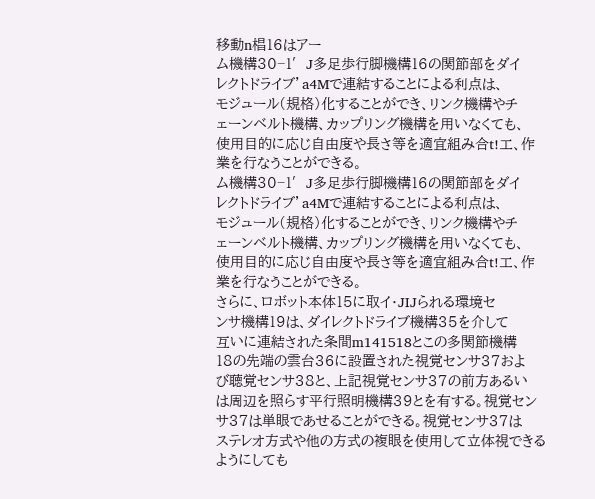移動n椙16はアー
ム機構30−1′J多足歩行脚機構16の関節部をダイ
レクトドライブ’a4Mで連結することによる利点は、
モジュール(規格)化することができ、リンク機構やチ
ェーンベルト機構、カップリング機構を用いなくても、
使用目的に応じ自由度や長さ等を適宜組み合t!工、作
業を行なうことができる。
ム機構30−1′J多足歩行脚機構16の関節部をダイ
レクトドライブ’a4Mで連結することによる利点は、
モジュール(規格)化することができ、リンク機構やチ
ェーンベルト機構、カップリング機構を用いなくても、
使用目的に応じ自由度や長さ等を適宜組み合t!工、作
業を行なうことができる。
さらに、ロボット本体15に取イ・JIJられる環境セ
ンサ機構19は、ダイレクトドライブ機構35を介して
互いに連結された条間m141518とこの多関節機構
18の先端の雲台36に設置された視覚センサ37およ
び聴覚センサ38と、上記視覚センサ37の前方あるい
は周辺を照らす平行照明機構39とを有する。視覚セン
サ37は単眼であせることができる。視覚センサ37は
ステレオ方式や他の方式の複眼を使用して立体視できる
ようにしても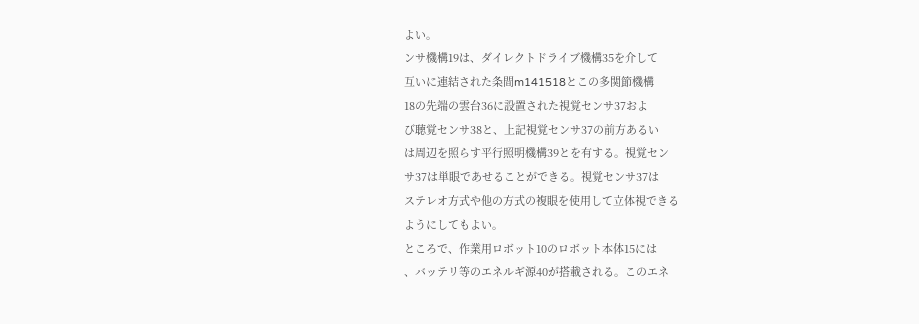よい。
ンサ機構19は、ダイレクトドライブ機構35を介して
互いに連結された条間m141518とこの多関節機構
18の先端の雲台36に設置された視覚センサ37およ
び聴覚センサ38と、上記視覚センサ37の前方あるい
は周辺を照らす平行照明機構39とを有する。視覚セン
サ37は単眼であせることができる。視覚センサ37は
ステレオ方式や他の方式の複眼を使用して立体視できる
ようにしてもよい。
ところで、作業用ロボット10のロボット本体15には
、バッテリ等のエネルギ源40が搭載される。このエネ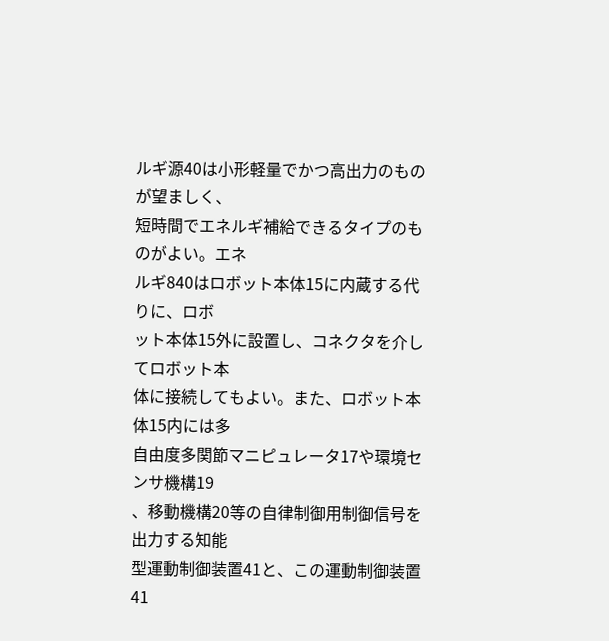ルギ源40は小形軽量でかつ高出力のものが望ましく、
短時間でエネルギ補給できるタイプのものがよい。エネ
ルギ840はロボット本体15に内蔵する代りに、ロボ
ット本体15外に設置し、コネクタを介してロボット本
体に接続してもよい。また、ロボット本体15内には多
自由度多関節マニピュレータ17や環境センサ機構19
、移動機構20等の自律制御用制御信号を出力する知能
型運動制御装置41と、この運動制御装置41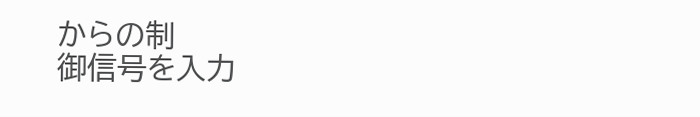からの制
御信号を入力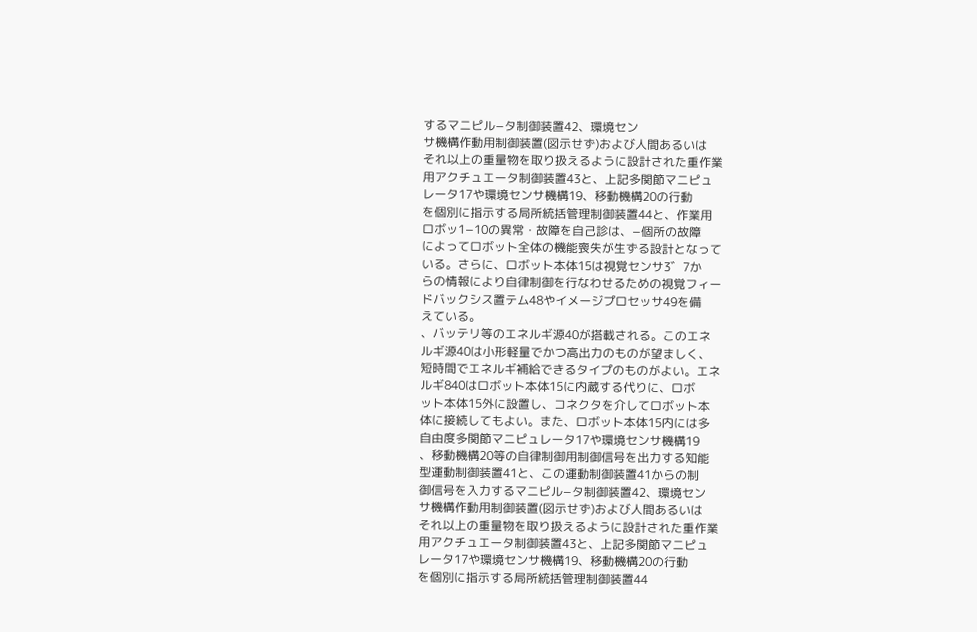するマニピル−タ制御装置42、環境セン
サ機構作動用制御装置(図示せず)および人間あるいは
それ以上の重量物を取り扱えるように設計された重作業
用アクチュエータ制御装置43と、上記多関節マニピュ
レータ17や環境センサ機構19、移動機構20の行動
を個別に指示する局所統括管理制御装置44と、作業用
ロボッ1−10の異常・故障を自己診は、−個所の故障
によってロボット全体の機能喪失が生ずる設計となって
いる。さらに、ロボット本体15は視覚センサ3゛7か
らの情報により自律制御を行なわせるための視覚フィー
ドバックシス置テム48やイメージプロセッサ49を備
えている。
、バッテリ等のエネルギ源40が搭載される。このエネ
ルギ源40は小形軽量でかつ高出力のものが望ましく、
短時間でエネルギ補給できるタイプのものがよい。エネ
ルギ840はロボット本体15に内蔵する代りに、ロボ
ット本体15外に設置し、コネクタを介してロボット本
体に接続してもよい。また、ロボット本体15内には多
自由度多関節マニピュレータ17や環境センサ機構19
、移動機構20等の自律制御用制御信号を出力する知能
型運動制御装置41と、この運動制御装置41からの制
御信号を入力するマニピル−タ制御装置42、環境セン
サ機構作動用制御装置(図示せず)および人間あるいは
それ以上の重量物を取り扱えるように設計された重作業
用アクチュエータ制御装置43と、上記多関節マニピュ
レータ17や環境センサ機構19、移動機構20の行動
を個別に指示する局所統括管理制御装置44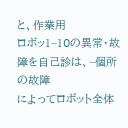と、作業用
ロボッ1−10の異常・故障を自己診は、−個所の故障
によってロボット全体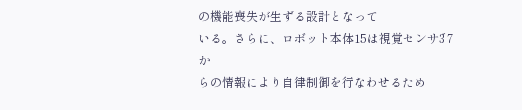の機能喪失が生ずる設計となって
いる。さらに、ロボット本体15は視覚センサ3゛7か
らの情報により自律制御を行なわせるため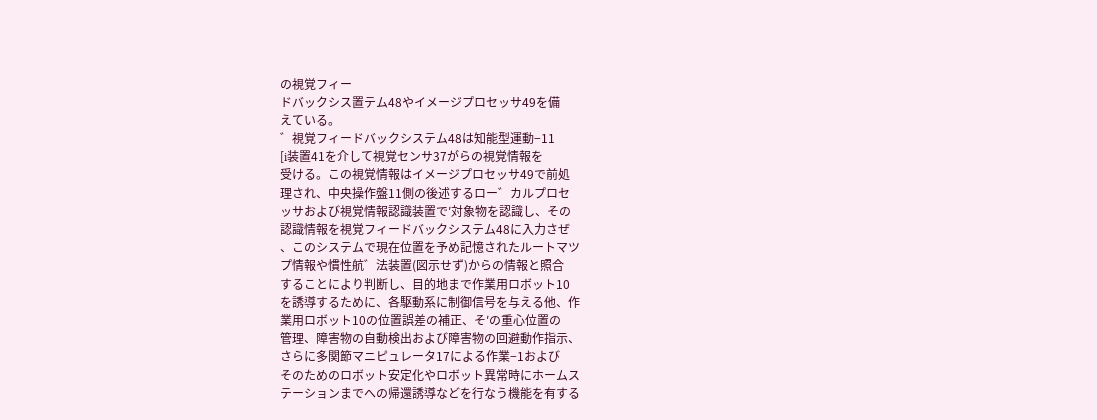の視覚フィー
ドバックシス置テム48やイメージプロセッサ49を備
えている。
゛視覚フィードバックシステム48は知能型運動−11
[i装置41を介して視覚センサ37がらの視覚情報を
受ける。この視覚情報はイメージプロセッサ49で前処
理され、中央操作盤11側の後述するロー゛カルプロセ
ッサおよび視覚情報認識装置で′対象物を認識し、その
認識情報を視覚フィードバックシステム48に入力さぜ
、このシステムで現在位置を予め記憶されたルートマツ
プ情報や慣性航゛法装置(図示せず)からの情報と照合
することにより判断し、目的地まで作業用ロボット10
を誘導するために、各駆動系に制御信号を与える他、作
業用ロボット10の位置誤差の補正、そ′の重心位置の
管理、障害物の自動検出および障害物の回避動作指示、
さらに多関節マニピュレータ17による作業−1および
そのためのロボット安定化やロボット異常時にホームス
テーションまでへの帰還誘導などを行なう機能を有する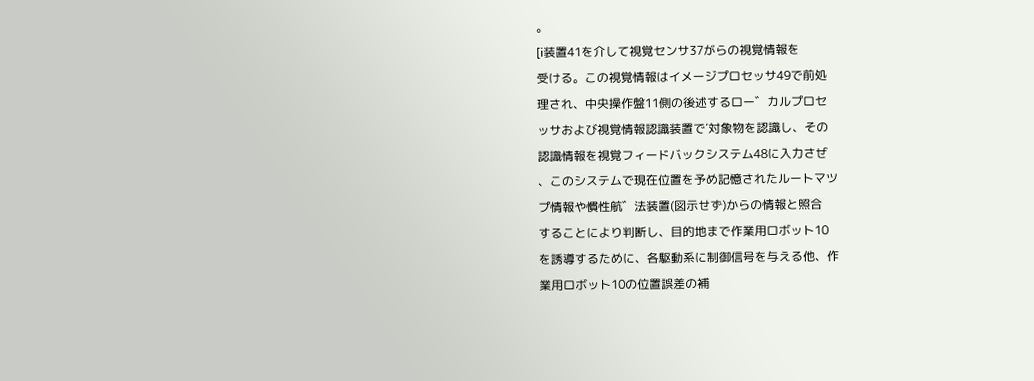。
[i装置41を介して視覚センサ37がらの視覚情報を
受ける。この視覚情報はイメージプロセッサ49で前処
理され、中央操作盤11側の後述するロー゛カルプロセ
ッサおよび視覚情報認識装置で′対象物を認識し、その
認識情報を視覚フィードバックシステム48に入力さぜ
、このシステムで現在位置を予め記憶されたルートマツ
プ情報や慣性航゛法装置(図示せず)からの情報と照合
することにより判断し、目的地まで作業用ロボット10
を誘導するために、各駆動系に制御信号を与える他、作
業用ロボット10の位置誤差の補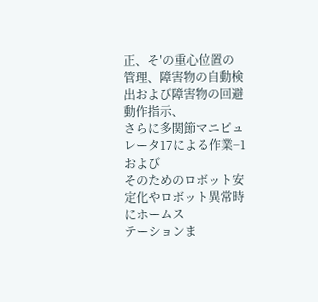正、そ′の重心位置の
管理、障害物の自動検出および障害物の回避動作指示、
さらに多関節マニピュレータ17による作業−1および
そのためのロボット安定化やロボット異常時にホームス
テーションま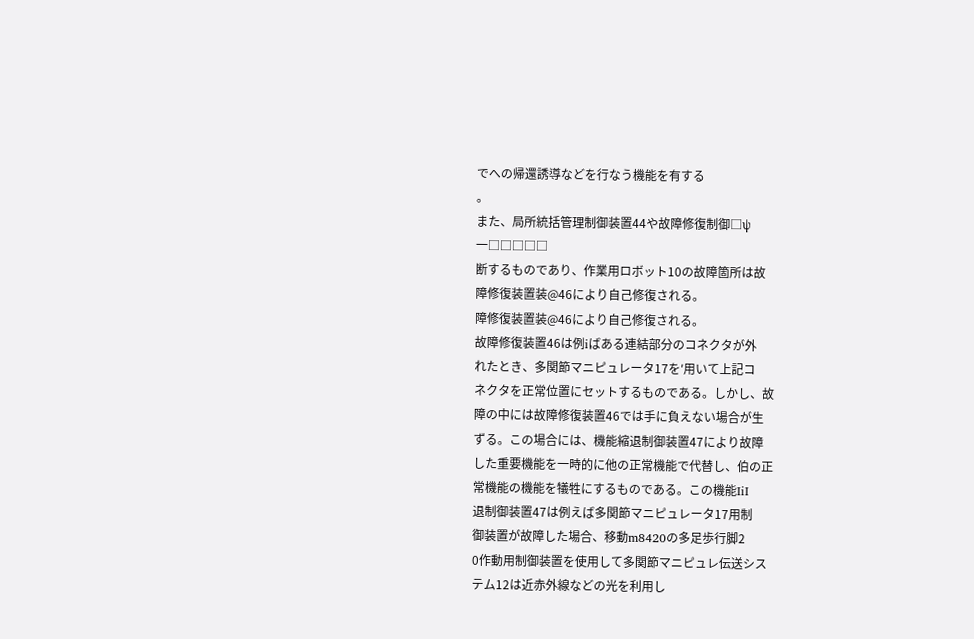でへの帰還誘導などを行なう機能を有する
。
また、局所統括管理制御装置44や故障修復制御□ψ
一□□□□□
断するものであり、作業用ロボット10の故障箇所は故
障修復装置装@46により自己修復される。
障修復装置装@46により自己修復される。
故障修復装置46は例iばある連結部分のコネクタが外
れたとき、多関節マニピュレータ17を′用いて上記コ
ネクタを正常位置にセットするものである。しかし、故
障の中には故障修復装置46では手に負えない場合が生
ずる。この場合には、機能縮退制御装置47により故障
した重要機能を一時的に他の正常機能で代替し、伯の正
常機能の機能を犠牲にするものである。この機能IiI
退制御装置47は例えば多関節マニピュレータ17用制
御装置が故障した場合、移動m8420の多足歩行脚2
0作動用制御装置を使用して多関節マニピュレ伝送シス
テム12は近赤外線などの光を利用し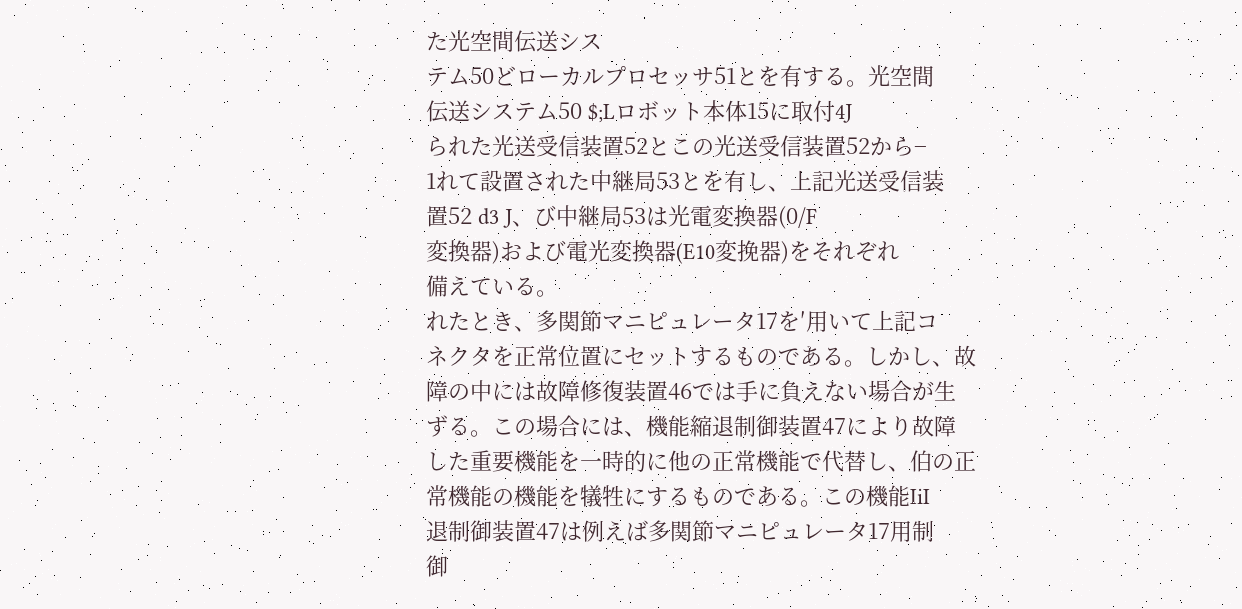た光空間伝送シス
テム50どローカルプロセッサ51とを有する。光空間
伝送システム50 $;Lロボット本体15に取付4J
られた光送受信装置52とこの光送受信装置52から−
1れて設置された中継局53とを有し、上記光送受信装
置52 d3 J、び中継局53は光電変換器(0/F
変換器)および電光変換器(E10変挽器)をそれぞれ
備えている。
れたとき、多関節マニピュレータ17を′用いて上記コ
ネクタを正常位置にセットするものである。しかし、故
障の中には故障修復装置46では手に負えない場合が生
ずる。この場合には、機能縮退制御装置47により故障
した重要機能を一時的に他の正常機能で代替し、伯の正
常機能の機能を犠牲にするものである。この機能IiI
退制御装置47は例えば多関節マニピュレータ17用制
御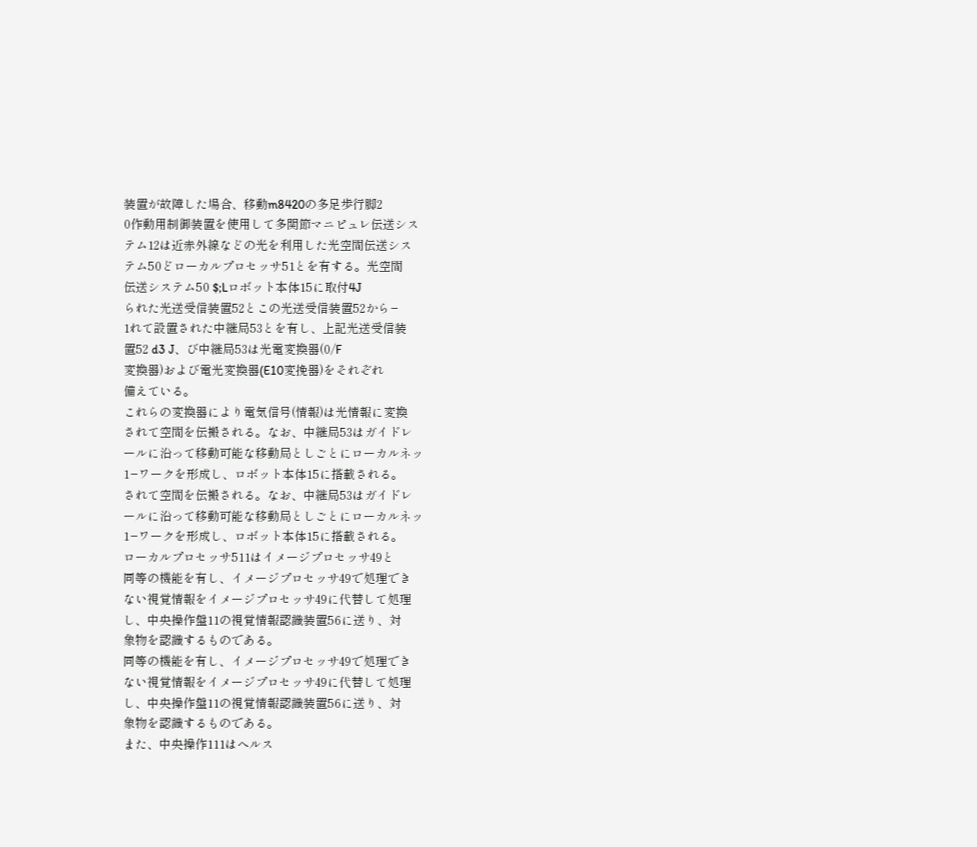装置が故障した場合、移動m8420の多足歩行脚2
0作動用制御装置を使用して多関節マニピュレ伝送シス
テム12は近赤外線などの光を利用した光空間伝送シス
テム50どローカルプロセッサ51とを有する。光空間
伝送システム50 $;Lロボット本体15に取付4J
られた光送受信装置52とこの光送受信装置52から−
1れて設置された中継局53とを有し、上記光送受信装
置52 d3 J、び中継局53は光電変換器(0/F
変換器)および電光変換器(E10変挽器)をそれぞれ
備えている。
これらの変換器により電気信号(情報)は光情報に変換
されて空間を伝搬される。なお、中継局53はガイドレ
ールに沿って移動可能な移動局としごとにローカルネッ
1−ワークを形成し、ロボット本体15に搭載される。
されて空間を伝搬される。なお、中継局53はガイドレ
ールに沿って移動可能な移動局としごとにローカルネッ
1−ワークを形成し、ロボット本体15に搭載される。
ローカルプロセッサ511はイメージプロセッサ49と
同等の機能を有し、イメージプロセッサ49で処理でき
ない視覚情報をイメージプロセッサ49に代替して処理
し、中央操作盤11の視覚情報認識装置56に送り、対
象物を認識するものである。
同等の機能を有し、イメージプロセッサ49で処理でき
ない視覚情報をイメージプロセッサ49に代替して処理
し、中央操作盤11の視覚情報認識装置56に送り、対
象物を認識するものである。
また、中央操作111はへルス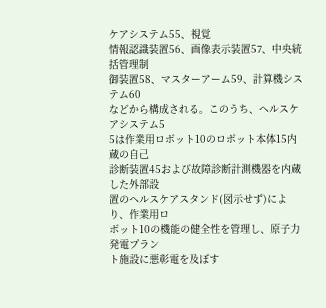ケアシステム55、視覚
情報認識装置56、画像表示装置57、中央統括管理制
御装置58、マスターアーム59、計算機システム60
などから構成される。このうち、ヘルスケアシステム5
5は作業用ロボット10のロボット本体15内蔵の自己
診断装置45および故障診断計測機器を内蔵した外部設
置のヘルスケアスタンド(図示せず)により、作業用ロ
ボット10の機能の健全性を管理し、原子力発電プラン
ト施設に悪彰電を及ぼす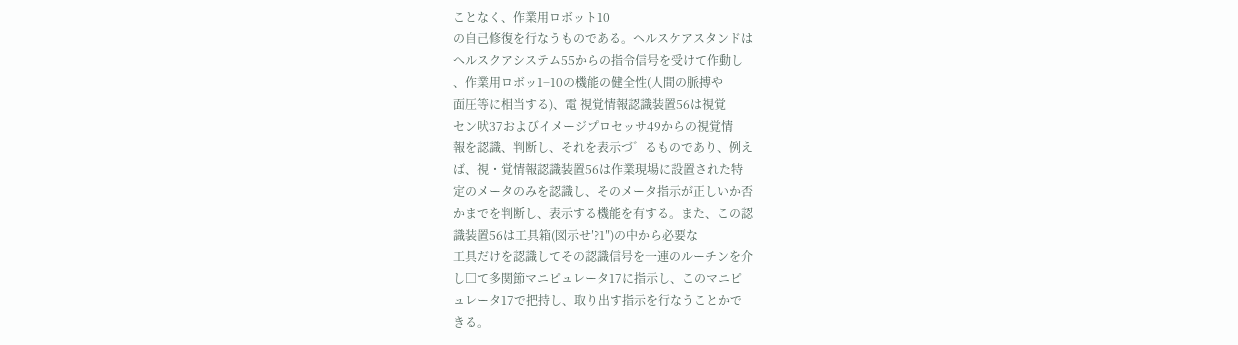ことなく、作業用ロボット10
の自己修復を行なうものである。ヘルスケアスタンドは
へルスクアシステム55からの指令信号を受けて作動し
、作業用ロボッ1−10の機能の健全性(人間の脈搏や
面圧等に相当する)、電 視覚情報認識装置56は視覚
セン吠37およびイメージプロセッサ49からの視覚情
報を認識、判断し、それを表示づ゛るものであり、例え
ば、視・覚情報認識装置56は作業現場に設置された特
定のメータのみを認識し、そのメータ指示が正しいか否
かまでを判断し、表示する機能を有する。また、この認
識装置56は工具箱(図示せ′?1″)の中から必要な
工具だけを認識してその認識信号を一連のルーチンを介
し□て多関節マニピュレータ17に指示し、このマニピ
ュレータ17で把持し、取り出す指示を行なうことかで
きる。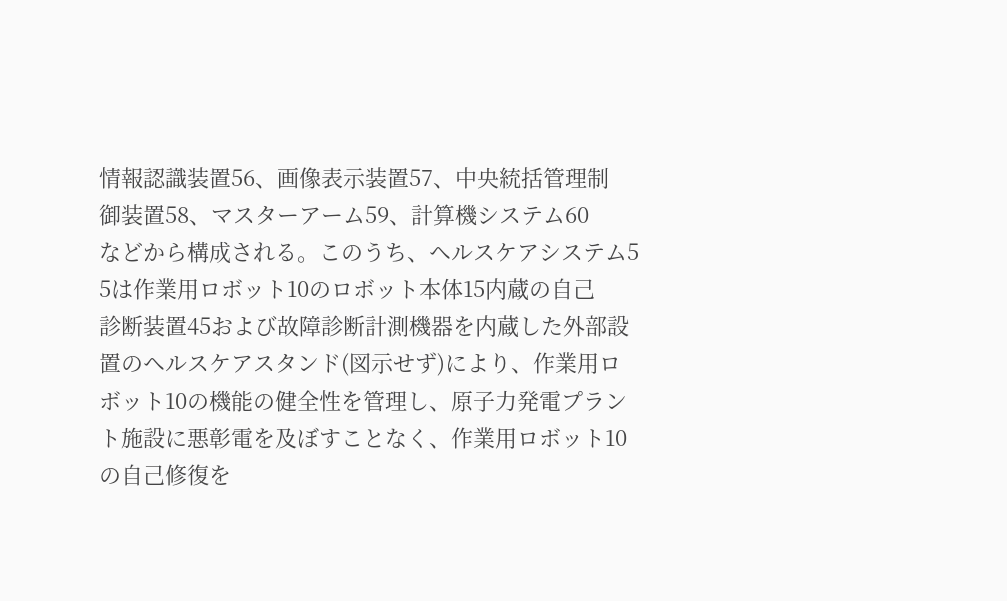情報認識装置56、画像表示装置57、中央統括管理制
御装置58、マスターアーム59、計算機システム60
などから構成される。このうち、ヘルスケアシステム5
5は作業用ロボット10のロボット本体15内蔵の自己
診断装置45および故障診断計測機器を内蔵した外部設
置のヘルスケアスタンド(図示せず)により、作業用ロ
ボット10の機能の健全性を管理し、原子力発電プラン
ト施設に悪彰電を及ぼすことなく、作業用ロボット10
の自己修復を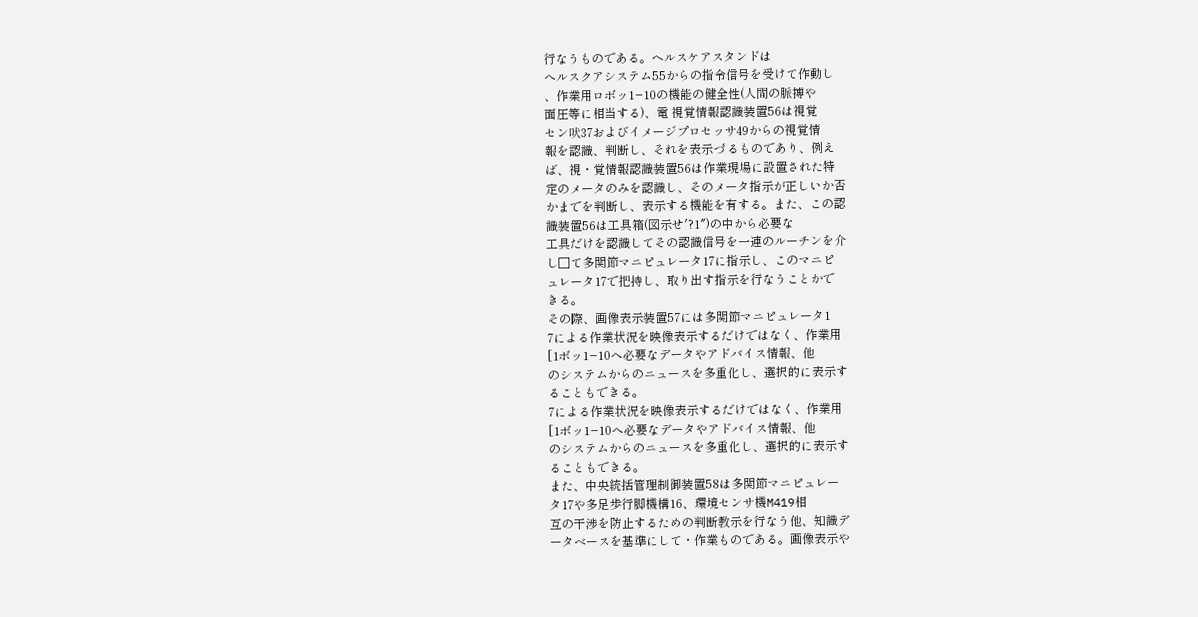行なうものである。ヘルスケアスタンドは
へルスクアシステム55からの指令信号を受けて作動し
、作業用ロボッ1−10の機能の健全性(人間の脈搏や
面圧等に相当する)、電 視覚情報認識装置56は視覚
セン吠37およびイメージプロセッサ49からの視覚情
報を認識、判断し、それを表示づ゛るものであり、例え
ば、視・覚情報認識装置56は作業現場に設置された特
定のメータのみを認識し、そのメータ指示が正しいか否
かまでを判断し、表示する機能を有する。また、この認
識装置56は工具箱(図示せ′?1″)の中から必要な
工具だけを認識してその認識信号を一連のルーチンを介
し□て多関節マニピュレータ17に指示し、このマニピ
ュレータ17で把持し、取り出す指示を行なうことかで
きる。
その際、画像表示装置57には多関節マニピュレータ1
7による作業状況を映像表示するだけではなく、作業用
[1ボッ1−10へ必要なデータやアドバイス情報、他
のシステムからのニュースを多重化し、選択的に表示す
ることもできる。
7による作業状況を映像表示するだけではなく、作業用
[1ボッ1−10へ必要なデータやアドバイス情報、他
のシステムからのニュースを多重化し、選択的に表示す
ることもできる。
また、中央統括管理制御装置58は多関節マニピュレー
タ17や多足歩行脚機構16、環境センサ機M419相
互の干渉を防止するための判断教示を行なう他、知識デ
ータベースを基準にして・作業ものである。画像表示や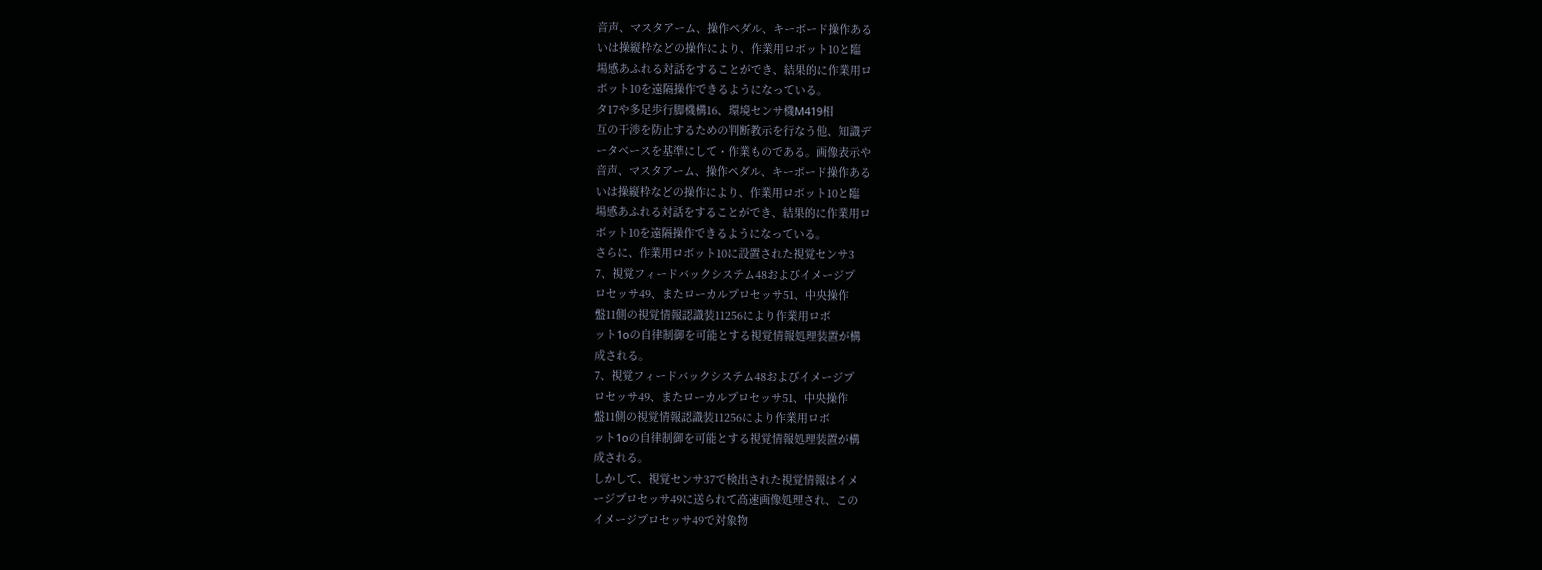音声、マスタアーム、操作ペダル、キーボード操作ある
いは操縦枠などの操作により、作業用ロボット10と臨
場感あふれる対話をすることができ、結果的に作業用ロ
ボット10を遠隔操作できるようになっている。
タ17や多足歩行脚機構16、環境センサ機M419相
互の干渉を防止するための判断教示を行なう他、知識デ
ータベースを基準にして・作業ものである。画像表示や
音声、マスタアーム、操作ペダル、キーボード操作ある
いは操縦枠などの操作により、作業用ロボット10と臨
場感あふれる対話をすることができ、結果的に作業用ロ
ボット10を遠隔操作できるようになっている。
さらに、作業用ロボット10に設置された視覚センサ3
7、視覚フィードバックシステム48およびイメージプ
ロセッサ49、またローカルプロセッサ51、中央操作
盤11側の視覚情報認識装11256により作業用ロボ
ット1oの自律制御を可能とする視覚情報処理装置が構
成される。
7、視覚フィードバックシステム48およびイメージプ
ロセッサ49、またローカルプロセッサ51、中央操作
盤11側の視覚情報認識装11256により作業用ロボ
ット1oの自律制御を可能とする視覚情報処理装置が構
成される。
しかして、視覚センサ37で検出された視覚情報はイメ
ージプロセッサ49に送られて高速画像処理され、この
イメージプロセッサ49で対象物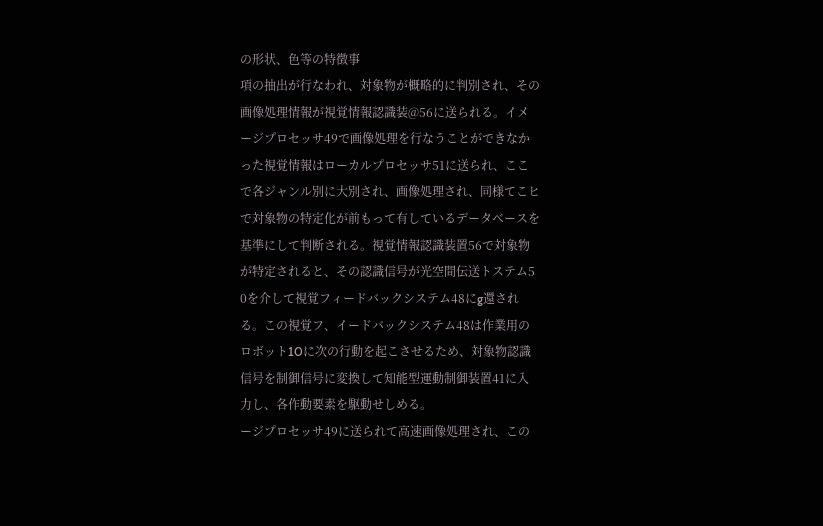の形状、色等の特徴事
項の抽出が行なわれ、対象物が概略的に判別され、その
画像処理情報が視覚情報認識装@56に送られる。イメ
ージプロセッサ49で画像処理を行なうことができなか
った視覚情報はローカルプロセッサ51に送られ、ここ
で各ジャンル別に大別され、画像処理され、同様てこヒ
で対象物の特定化が前もって有しているデータベースを
基準にして判断される。視覚情報認識装置56で対象物
が特定されると、その認識信号が光空間伝送トステム5
0を介して視覚フィードバックシステム48にg還され
る。この視覚フ、イードバックシステム48は作業用の
ロボット1Oに次の行動を起こさせるため、対象物認識
信号を制御信号に変換して知能型運動制御装置41に入
力し、各作動要素を駆動せしめる。
ージプロセッサ49に送られて高速画像処理され、この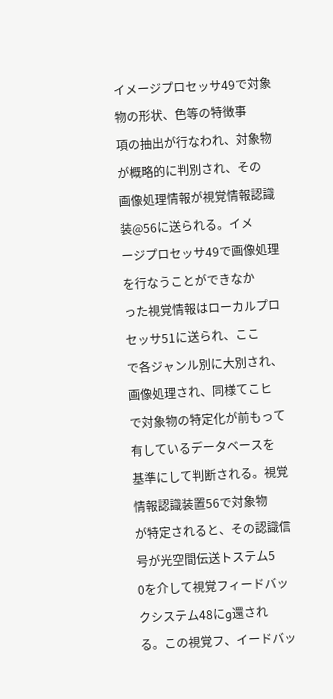イメージプロセッサ49で対象物の形状、色等の特徴事
項の抽出が行なわれ、対象物が概略的に判別され、その
画像処理情報が視覚情報認識装@56に送られる。イメ
ージプロセッサ49で画像処理を行なうことができなか
った視覚情報はローカルプロセッサ51に送られ、ここ
で各ジャンル別に大別され、画像処理され、同様てこヒ
で対象物の特定化が前もって有しているデータベースを
基準にして判断される。視覚情報認識装置56で対象物
が特定されると、その認識信号が光空間伝送トステム5
0を介して視覚フィードバックシステム48にg還され
る。この視覚フ、イードバッ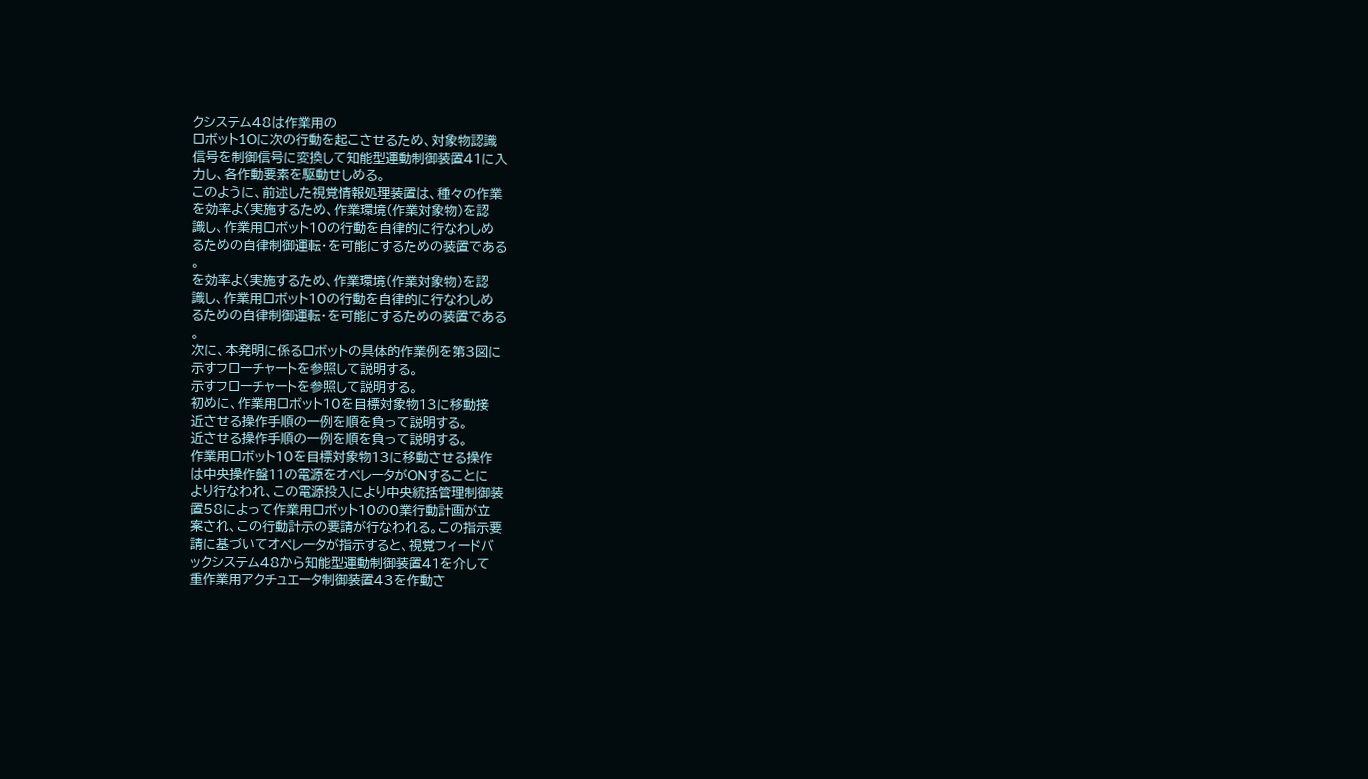クシステム48は作業用の
ロボット1Oに次の行動を起こさせるため、対象物認識
信号を制御信号に変換して知能型運動制御装置41に入
力し、各作動要素を駆動せしめる。
このように、前述した視覚情報処理装置は、種々の作業
を効率よ〈実施するため、作業環境(作業対象物)を認
識し、作業用ロボット10の行動を自律的に行なわしめ
るための自律制御運転・を可能にするための装置である
。
を効率よ〈実施するため、作業環境(作業対象物)を認
識し、作業用ロボット10の行動を自律的に行なわしめ
るための自律制御運転・を可能にするための装置である
。
次に、本発明に係るロボットの具体的作業例を第3図に
示すフローチャートを参照して説明する。
示すフローチャートを参照して説明する。
初めに、作業用ロボット10を目標対象物13に移動接
近させる操作手順の一例を順を負って説明する。
近させる操作手順の一例を順を負って説明する。
作業用ロボット10を目標対象物13に移動させる操作
は中央操作盤11の電源をオペレータがONすることに
より行なわれ、この電源投入により中央統括管理制御装
置58によって作業用ロボット10の0業行動計画が立
案され、この行動計示の要請が行なわれる。この指示要
請に基づいてオペレータが指示すると、視覚フィードバ
ックシステム48から知能型運動制御装置41を介して
重作業用アクチュエータ制御装置43を作動さ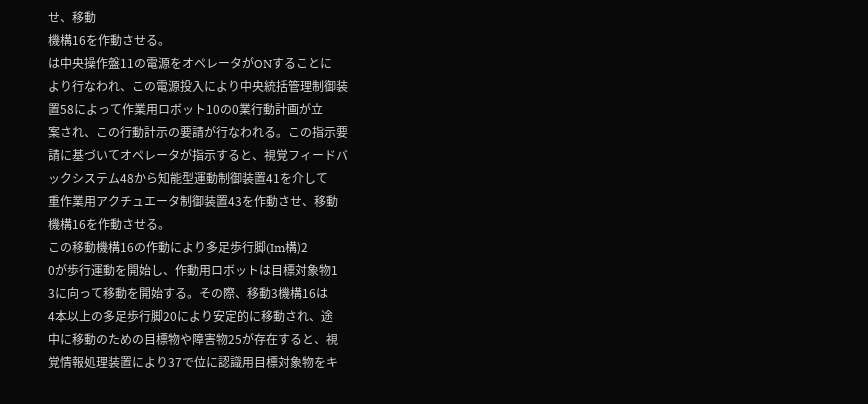せ、移動
機構16を作動させる。
は中央操作盤11の電源をオペレータがONすることに
より行なわれ、この電源投入により中央統括管理制御装
置58によって作業用ロボット10の0業行動計画が立
案され、この行動計示の要請が行なわれる。この指示要
請に基づいてオペレータが指示すると、視覚フィードバ
ックシステム48から知能型運動制御装置41を介して
重作業用アクチュエータ制御装置43を作動させ、移動
機構16を作動させる。
この移動機構16の作動により多足歩行脚(Im構)2
0が歩行運動を開始し、作動用ロボットは目標対象物1
3に向って移動を開始する。その際、移動3機構16は
4本以上の多足歩行脚20により安定的に移動され、途
中に移動のための目標物や障害物25が存在すると、視
覚情報処理装置により37で位に認識用目標対象物をキ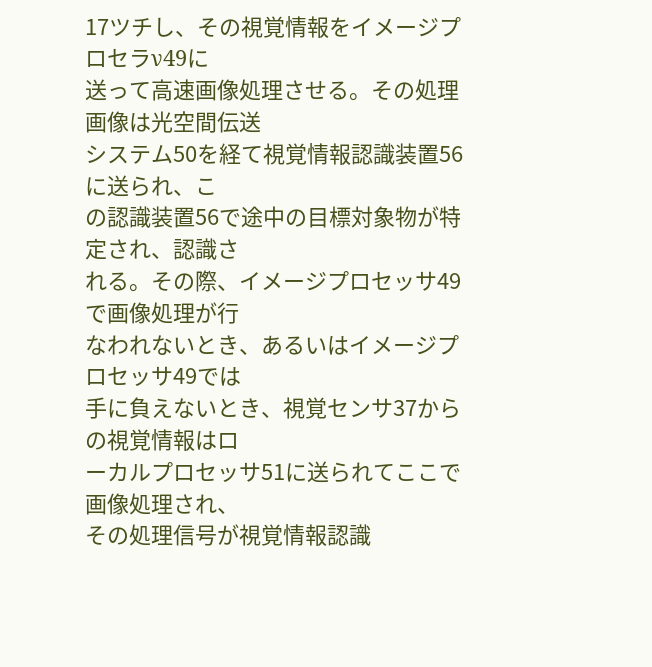17ツチし、その視覚情報をイメージプロセラν49に
送って高速画像処理させる。その処理画像は光空間伝送
システム50を経て視覚情報認識装置56に送られ、こ
の認識装置56で途中の目標対象物が特定され、認識さ
れる。その際、イメージプロセッサ49で画像処理が行
なわれないとき、あるいはイメージプロセッサ49では
手に負えないとき、視覚センサ37からの視覚情報はロ
ーカルプロセッサ51に送られてここで画像処理され、
その処理信号が視覚情報認識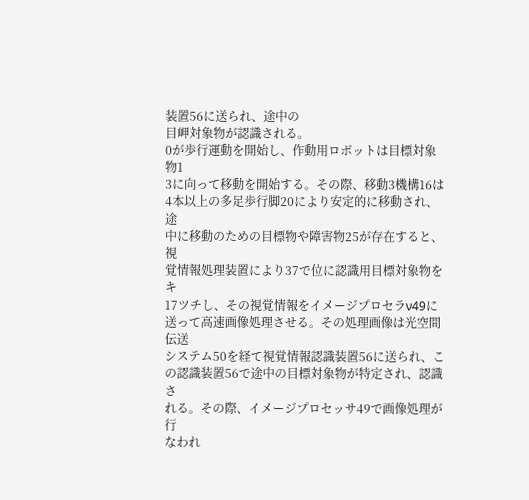装置56に送られ、途中の
目岬対象物が認識される。
0が歩行運動を開始し、作動用ロボットは目標対象物1
3に向って移動を開始する。その際、移動3機構16は
4本以上の多足歩行脚20により安定的に移動され、途
中に移動のための目標物や障害物25が存在すると、視
覚情報処理装置により37で位に認識用目標対象物をキ
17ツチし、その視覚情報をイメージプロセラν49に
送って高速画像処理させる。その処理画像は光空間伝送
システム50を経て視覚情報認識装置56に送られ、こ
の認識装置56で途中の目標対象物が特定され、認識さ
れる。その際、イメージプロセッサ49で画像処理が行
なわれ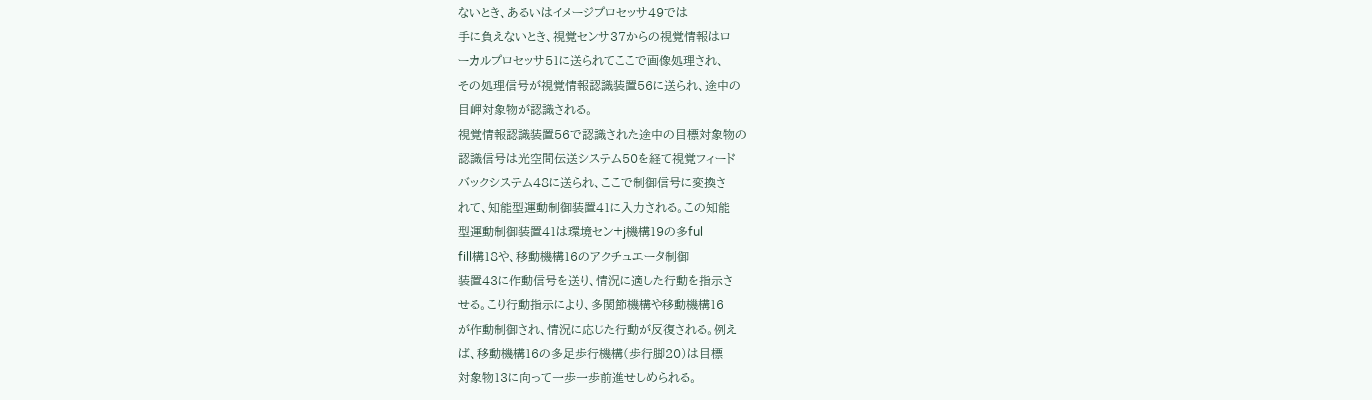ないとき、あるいはイメージプロセッサ49では
手に負えないとき、視覚センサ37からの視覚情報はロ
ーカルプロセッサ51に送られてここで画像処理され、
その処理信号が視覚情報認識装置56に送られ、途中の
目岬対象物が認識される。
視覚情報認識装置56で認識された途中の目標対象物の
認識信号は光空間伝送システム50を経て視覚フィード
バックシステム48に送られ、ここで制御信号に変換さ
れて、知能型運動制御装置41に入力される。この知能
型運動制御装置41は環境セン+j機構19の多ful
fill構18や、移動機構16のアクチュエータ制御
装置43に作動信号を送り、情況に適した行動を指示さ
せる。こり行動指示により、多関節機構や移動機構16
が作動制御され、情況に応じた行動が反復される。例え
ば、移動機構16の多足歩行機構(歩行脚20)は目標
対象物13に向って一歩一歩前進せしめられる。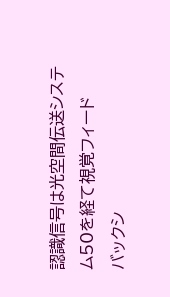認識信号は光空間伝送システム50を経て視覚フィード
バックシ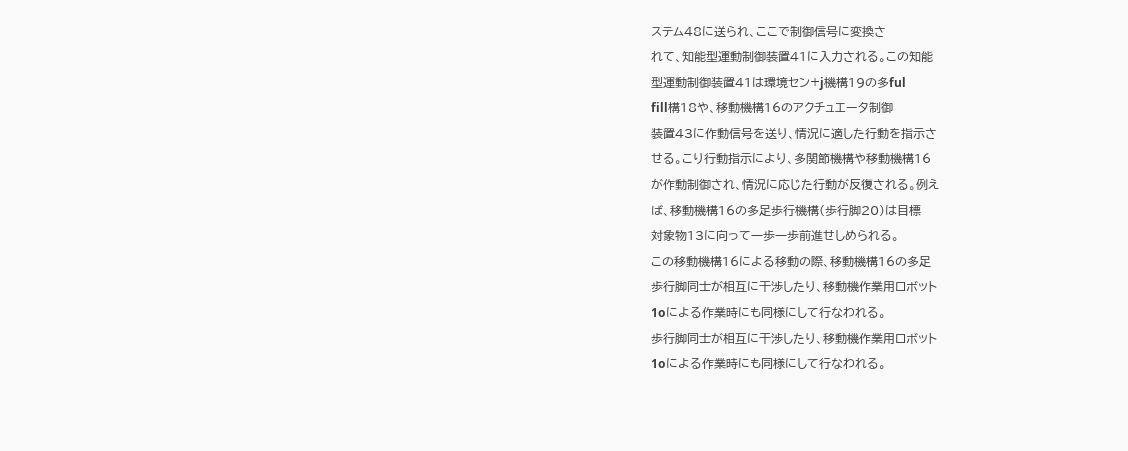ステム48に送られ、ここで制御信号に変換さ
れて、知能型運動制御装置41に入力される。この知能
型運動制御装置41は環境セン+j機構19の多ful
fill構18や、移動機構16のアクチュエータ制御
装置43に作動信号を送り、情況に適した行動を指示さ
せる。こり行動指示により、多関節機構や移動機構16
が作動制御され、情況に応じた行動が反復される。例え
ば、移動機構16の多足歩行機構(歩行脚20)は目標
対象物13に向って一歩一歩前進せしめられる。
この移動機構16による移動の際、移動機構16の多足
歩行脚同士が相互に干渉したり、移動機作業用ロボット
1oによる作業時にも同様にして行なわれる。
歩行脚同士が相互に干渉したり、移動機作業用ロボット
1oによる作業時にも同様にして行なわれる。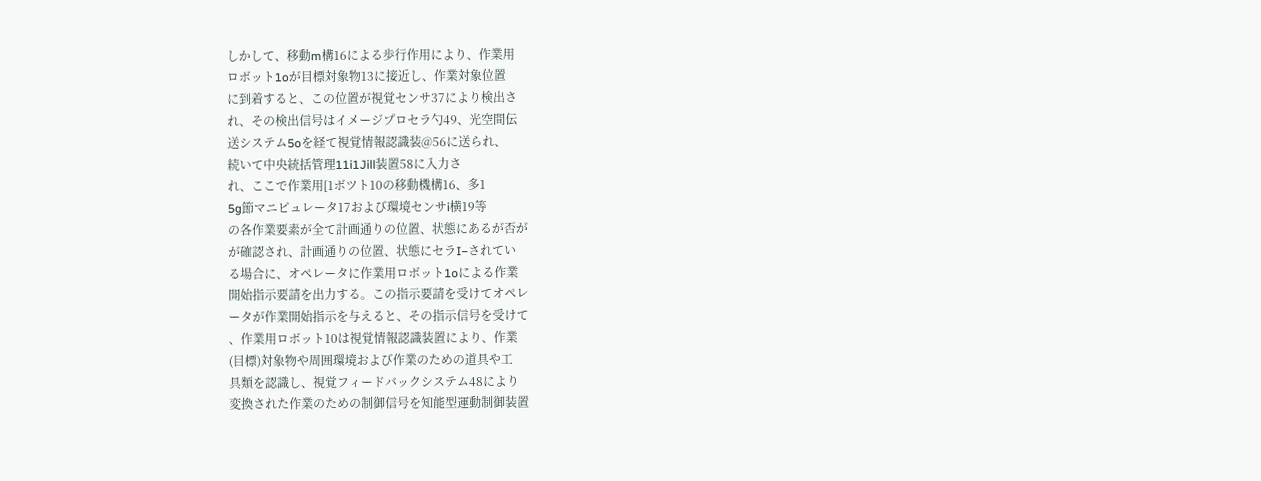しかして、移動m構16による歩行作用により、作業用
ロボット1oが目標対象物13に接近し、作業対象位置
に到着すると、この位置が視覚センサ37により検出さ
れ、その検出信号はイメージプロセラ勺49、光空間伝
送システム5oを経て視覚情報認識装@56に送られ、
続いて中央統括管理11i1Jill装置58に入力さ
れ、ここで作業用[1ボツト10の移動機構16、多1
5g節マニピュレータ17および環境センサi横19等
の各作業要素が全て計画通りの位置、状態にあるが否が
が確認され、計画通りの位置、状態にセラI−されてい
る場合に、オペレータに作業用ロボット1oによる作業
開始指示要請を出力する。この指示要請を受けてオペレ
ータが作業開始指示を与えると、その指示信号を受けて
、作業用ロボット10は視覚情報認識装置により、作業
(目標)対象物や周囲環境および作業のための道具や工
具類を認識し、視覚フィードバックシステム48により
変換された作業のための制御信号を知能型運動制御装置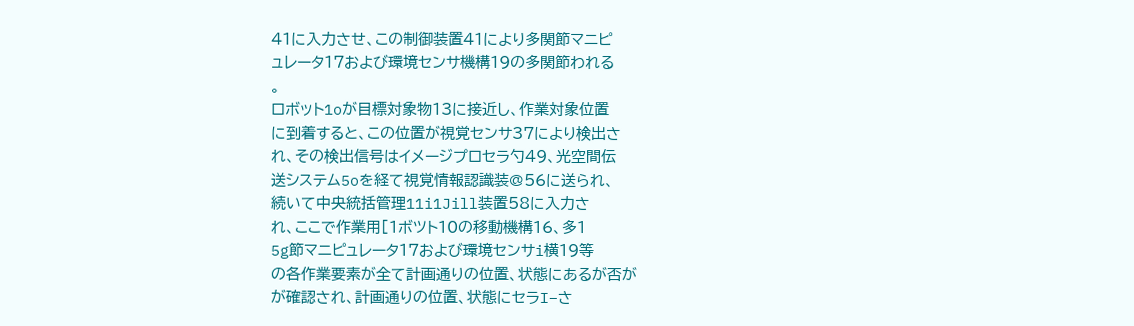41に入力させ、この制御装置41により多関節マニピ
ュレータ17および環境センサ機構19の多関節われる
。
ロボット1oが目標対象物13に接近し、作業対象位置
に到着すると、この位置が視覚センサ37により検出さ
れ、その検出信号はイメージプロセラ勺49、光空間伝
送システム5oを経て視覚情報認識装@56に送られ、
続いて中央統括管理11i1Jill装置58に入力さ
れ、ここで作業用[1ボツト10の移動機構16、多1
5g節マニピュレータ17および環境センサi横19等
の各作業要素が全て計画通りの位置、状態にあるが否が
が確認され、計画通りの位置、状態にセラI−さ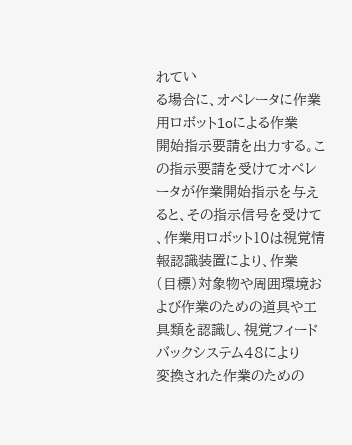れてい
る場合に、オペレータに作業用ロボット1oによる作業
開始指示要請を出力する。この指示要請を受けてオペレ
ータが作業開始指示を与えると、その指示信号を受けて
、作業用ロボット10は視覚情報認識装置により、作業
(目標)対象物や周囲環境および作業のための道具や工
具類を認識し、視覚フィードバックシステム48により
変換された作業のための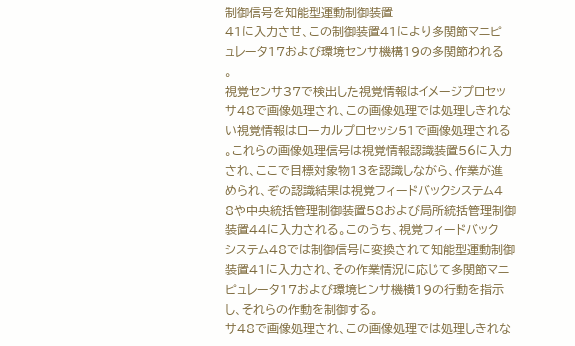制御信号を知能型運動制御装置
41に入力させ、この制御装置41により多関節マニピ
ュレータ17および環境センサ機構19の多関節われる
。
視覚センサ37で検出した視覚情報はイメージプロセッ
サ48で画像処理され、この画像処理では処理しきれな
い視覚情報はローカルプロセッシ51で画像処理される
。これらの画像処理信号は視覚情報認識装置56に入力
され、ここで目標対象物13を認識しながら、作業が進
められ、ぞの認識結果は視覚フィードバックシステム4
8や中央統括管理制御装置58および局所統括管理制御
装置44に入力される。このうち、視覚フィードバック
システム48では制御信号に変換されて知能型運動制御
装置41に入力され、その作業情況に応じて多関節マニ
ピュレータ17および環境ヒンサ機横19の行動を指示
し、それらの作動を制御する。
サ48で画像処理され、この画像処理では処理しきれな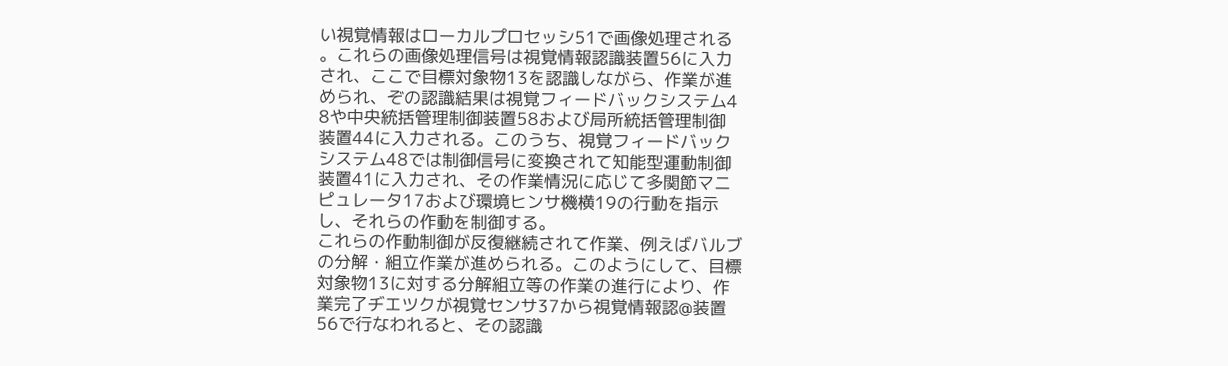い視覚情報はローカルプロセッシ51で画像処理される
。これらの画像処理信号は視覚情報認識装置56に入力
され、ここで目標対象物13を認識しながら、作業が進
められ、ぞの認識結果は視覚フィードバックシステム4
8や中央統括管理制御装置58および局所統括管理制御
装置44に入力される。このうち、視覚フィードバック
システム48では制御信号に変換されて知能型運動制御
装置41に入力され、その作業情況に応じて多関節マニ
ピュレータ17および環境ヒンサ機横19の行動を指示
し、それらの作動を制御する。
これらの作動制御が反復継続されて作業、例えばバルブ
の分解・組立作業が進められる。このようにして、目標
対象物13に対する分解組立等の作業の進行により、作
業完了ヂエツクが視覚センサ37から視覚情報認@装置
56で行なわれると、その認識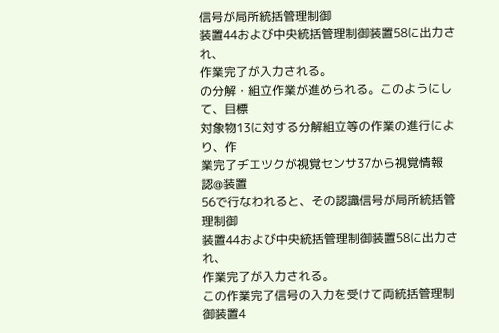信号が局所統括管理制御
装置44および中央統括管理制御装置58に出力され、
作業完了が入力される。
の分解・組立作業が進められる。このようにして、目標
対象物13に対する分解組立等の作業の進行により、作
業完了ヂエツクが視覚センサ37から視覚情報認@装置
56で行なわれると、その認識信号が局所統括管理制御
装置44および中央統括管理制御装置58に出力され、
作業完了が入力される。
この作業完了信号の入力を受けて両統括管理制御装置4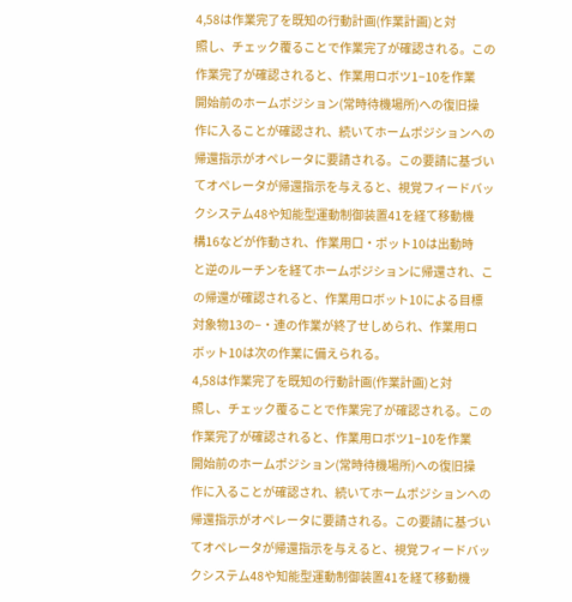4,58は作業完了を既知の行動計画(作業計画)と対
照し、チェック覆ることで作業完了が確認される。この
作業完了が確認されると、作業用ロボツ1−10を作業
開始前のホームポジション(常時待機場所)への復旧操
作に入ることが確認され、続いてホームポジションへの
帰還指示がオペレータに要請される。この要請に基づい
てオペレータが帰還指示を与えると、視覚フィードバッ
クシステム48や知能型運動制御装置41を経て移動機
構16などが作動され、作業用口・ポット10は出動時
と逆のルーチンを経てホームポジションに帰還され、こ
の帰還が確認されると、作業用ロボット10による目標
対象物13の−・連の作業が終了せしめられ、作業用ロ
ボット10は次の作業に備えられる。
4,58は作業完了を既知の行動計画(作業計画)と対
照し、チェック覆ることで作業完了が確認される。この
作業完了が確認されると、作業用ロボツ1−10を作業
開始前のホームポジション(常時待機場所)への復旧操
作に入ることが確認され、続いてホームポジションへの
帰還指示がオペレータに要請される。この要請に基づい
てオペレータが帰還指示を与えると、視覚フィードバッ
クシステム48や知能型運動制御装置41を経て移動機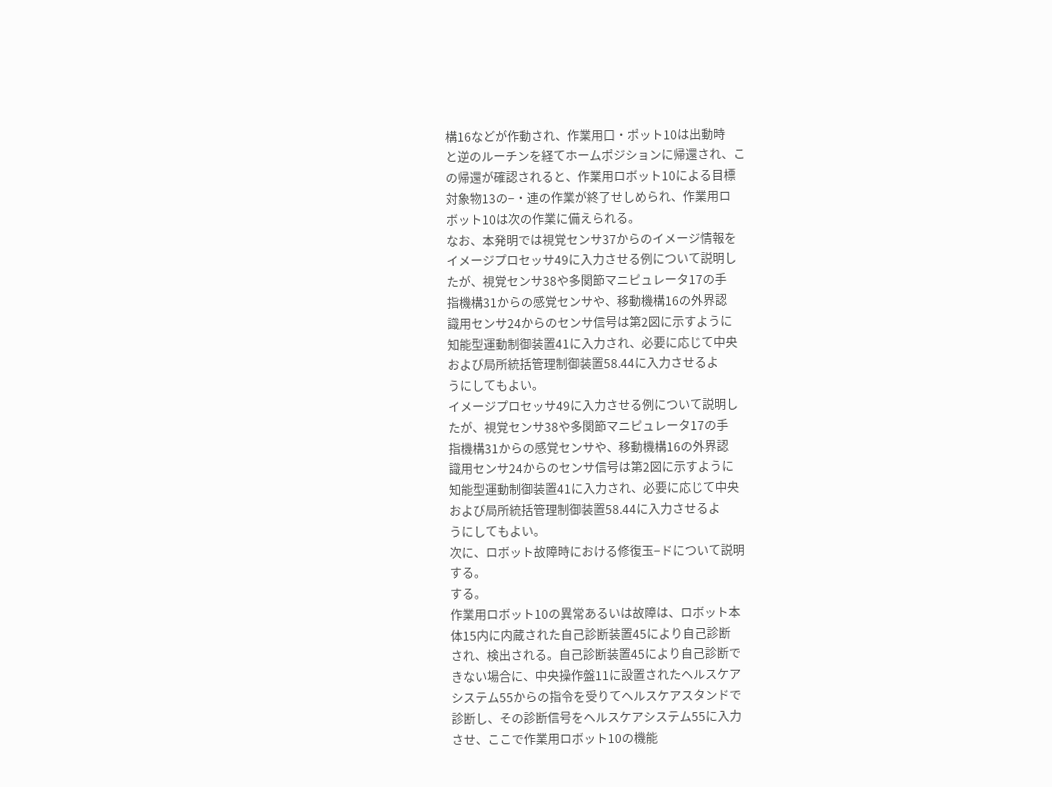構16などが作動され、作業用口・ポット10は出動時
と逆のルーチンを経てホームポジションに帰還され、こ
の帰還が確認されると、作業用ロボット10による目標
対象物13の−・連の作業が終了せしめられ、作業用ロ
ボット10は次の作業に備えられる。
なお、本発明では視覚センサ37からのイメージ情報を
イメージプロセッサ49に入力させる例について説明し
たが、視覚センサ38や多関節マニピュレータ17の手
指機構31からの感覚センサや、移動機構16の外界認
識用センサ24からのセンサ信号は第2図に示すように
知能型運動制御装置41に入力され、必要に応じて中央
および局所統括管理制御装置58.44に入力させるよ
うにしてもよい。
イメージプロセッサ49に入力させる例について説明し
たが、視覚センサ38や多関節マニピュレータ17の手
指機構31からの感覚センサや、移動機構16の外界認
識用センサ24からのセンサ信号は第2図に示すように
知能型運動制御装置41に入力され、必要に応じて中央
および局所統括管理制御装置58.44に入力させるよ
うにしてもよい。
次に、ロボット故障時における修復玉−ドについて説明
する。
する。
作業用ロボット10の異常あるいは故障は、ロボット本
体15内に内蔵された自己診断装置45により自己診断
され、検出される。自己診断装置45により自己診断で
きない場合に、中央操作盤11に設置されたヘルスケア
システム55からの指令を受りてヘルスケアスタンドで
診断し、その診断信号をヘルスケアシステム55に入力
させ、ここで作業用ロボット10の機能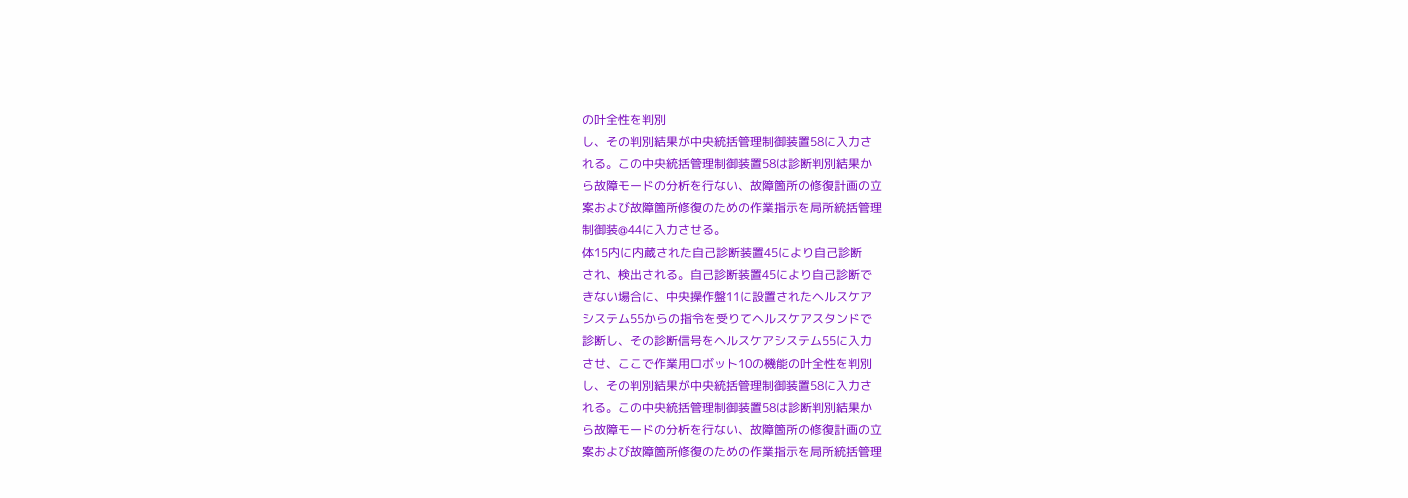の叶全性を判別
し、その判別結果が中央統括管理制御装置58に入力さ
れる。この中央統括管理制御装置58は診断判別結果か
ら故障モードの分析を行ない、故障箇所の修復計画の立
案および故障箇所修復のための作業指示を局所統括管理
制御装@44に入力させる。
体15内に内蔵された自己診断装置45により自己診断
され、検出される。自己診断装置45により自己診断で
きない場合に、中央操作盤11に設置されたヘルスケア
システム55からの指令を受りてヘルスケアスタンドで
診断し、その診断信号をヘルスケアシステム55に入力
させ、ここで作業用ロボット10の機能の叶全性を判別
し、その判別結果が中央統括管理制御装置58に入力さ
れる。この中央統括管理制御装置58は診断判別結果か
ら故障モードの分析を行ない、故障箇所の修復計画の立
案および故障箇所修復のための作業指示を局所統括管理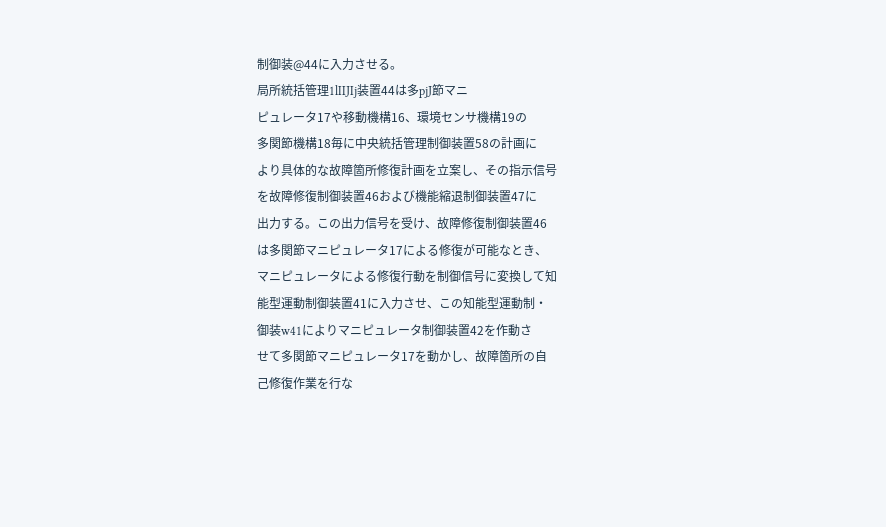制御装@44に入力させる。
局所統括管理1lIIJIj装置44は多pjJ節マニ
ピュレータ17や移動機構16、環境センサ機構19の
多関節機構18毎に中央統括管理制御装置58の計画に
より具体的な故障箇所修復計画を立案し、その指示信号
を故障修復制御装置46および機能縮退制御装置47に
出力する。この出力信号を受け、故障修復制御装置46
は多関節マニピュレータ17による修復が可能なとき、
マニピュレータによる修復行動を制御信号に変換して知
能型運動制御装置41に入力させ、この知能型運動制・
御装w41によりマニピュレータ制御装置42を作動さ
せて多関節マニピュレータ17を動かし、故障箇所の自
己修復作業を行な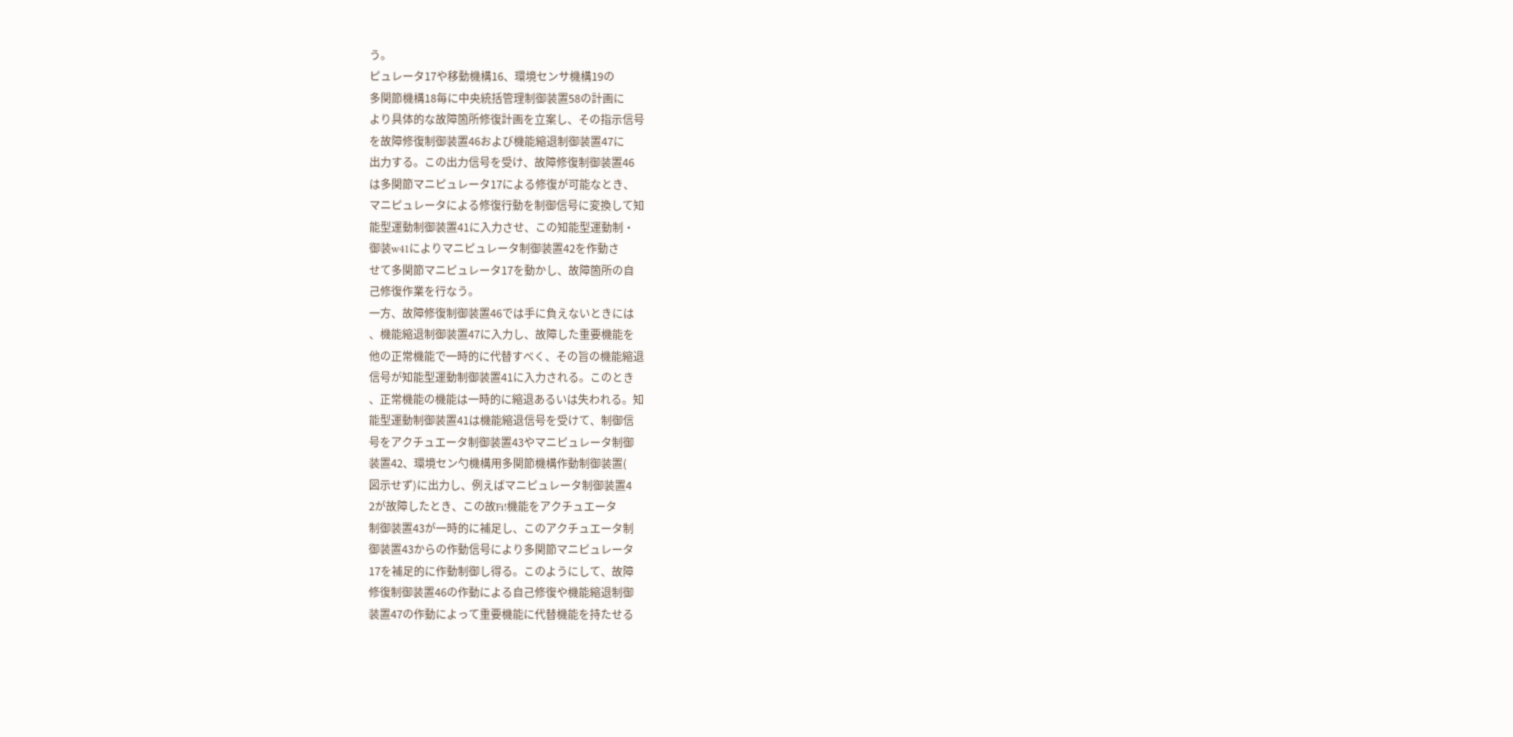う。
ピュレータ17や移動機構16、環境センサ機構19の
多関節機構18毎に中央統括管理制御装置58の計画に
より具体的な故障箇所修復計画を立案し、その指示信号
を故障修復制御装置46および機能縮退制御装置47に
出力する。この出力信号を受け、故障修復制御装置46
は多関節マニピュレータ17による修復が可能なとき、
マニピュレータによる修復行動を制御信号に変換して知
能型運動制御装置41に入力させ、この知能型運動制・
御装w41によりマニピュレータ制御装置42を作動さ
せて多関節マニピュレータ17を動かし、故障箇所の自
己修復作業を行なう。
一方、故障修復制御装置46では手に負えないときには
、機能縮退制御装置47に入力し、故障した重要機能を
他の正常機能で一時的に代替すべく、その旨の機能縮退
信号が知能型運動制御装置41に入力される。このとき
、正常機能の機能は一時的に縮退あるいは失われる。知
能型運動制御装置41は機能縮退信号を受けて、制御信
号をアクチュエータ制御装置43やマニピュレータ制御
装置42、環境セン勺機構用多関節機構作動制御装置(
図示せず)に出力し、例えばマニピュレータ制御装置4
2が故障したとき、この故Fi!機能をアクチュエータ
制御装置43が一時的に補足し、このアクチュエータ制
御装置43からの作動信号により多関節マニピュレータ
17を補足的に作動制御し得る。このようにして、故障
修復制御装置46の作動による自己修復や機能縮退制御
装置47の作動によって重要機能に代替機能を持たせる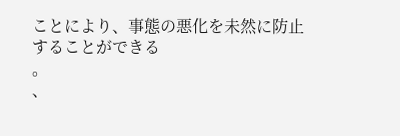ことにより、事態の悪化を未然に防止することができる
。
、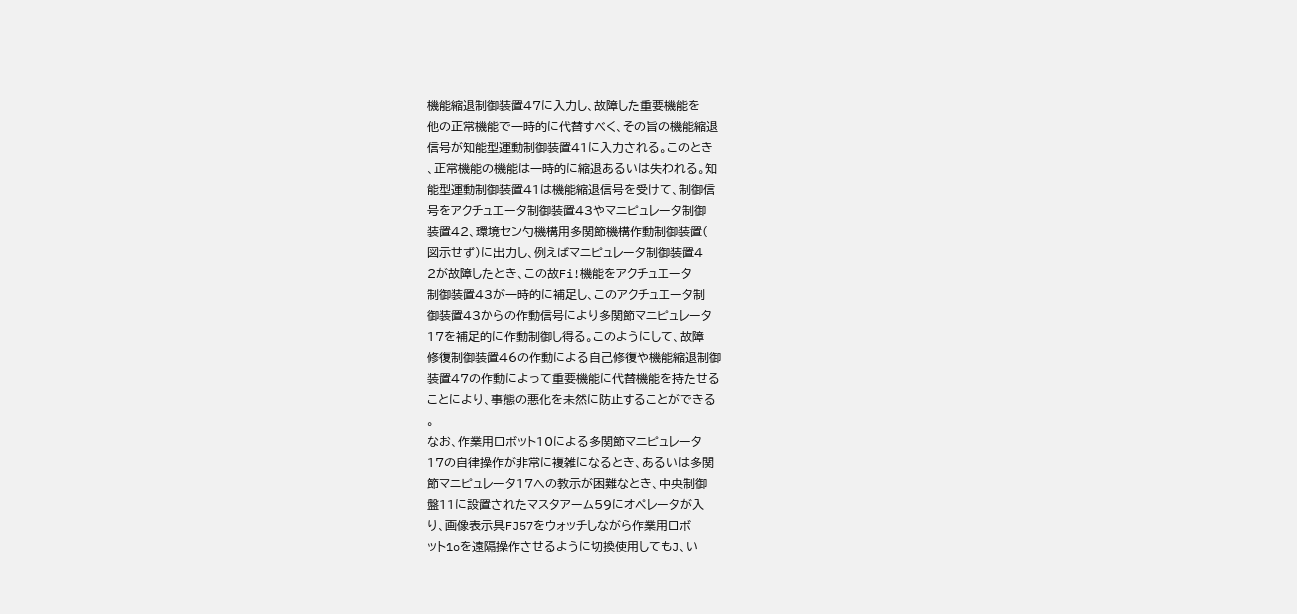機能縮退制御装置47に入力し、故障した重要機能を
他の正常機能で一時的に代替すべく、その旨の機能縮退
信号が知能型運動制御装置41に入力される。このとき
、正常機能の機能は一時的に縮退あるいは失われる。知
能型運動制御装置41は機能縮退信号を受けて、制御信
号をアクチュエータ制御装置43やマニピュレータ制御
装置42、環境セン勺機構用多関節機構作動制御装置(
図示せず)に出力し、例えばマニピュレータ制御装置4
2が故障したとき、この故Fi!機能をアクチュエータ
制御装置43が一時的に補足し、このアクチュエータ制
御装置43からの作動信号により多関節マニピュレータ
17を補足的に作動制御し得る。このようにして、故障
修復制御装置46の作動による自己修復や機能縮退制御
装置47の作動によって重要機能に代替機能を持たせる
ことにより、事態の悪化を未然に防止することができる
。
なお、作業用ロボット10による多関節マニピュレータ
17の自律操作が非常に複雑になるとき、あるいは多関
節マニピュレータ17への教示が困難なとき、中央制御
盤11に設置されたマスタアーム59にオペレータが入
り、画像表示具FJ57をウォッチしながら作業用ロボ
ット1oを遠隔操作させるように切換使用してもJ、い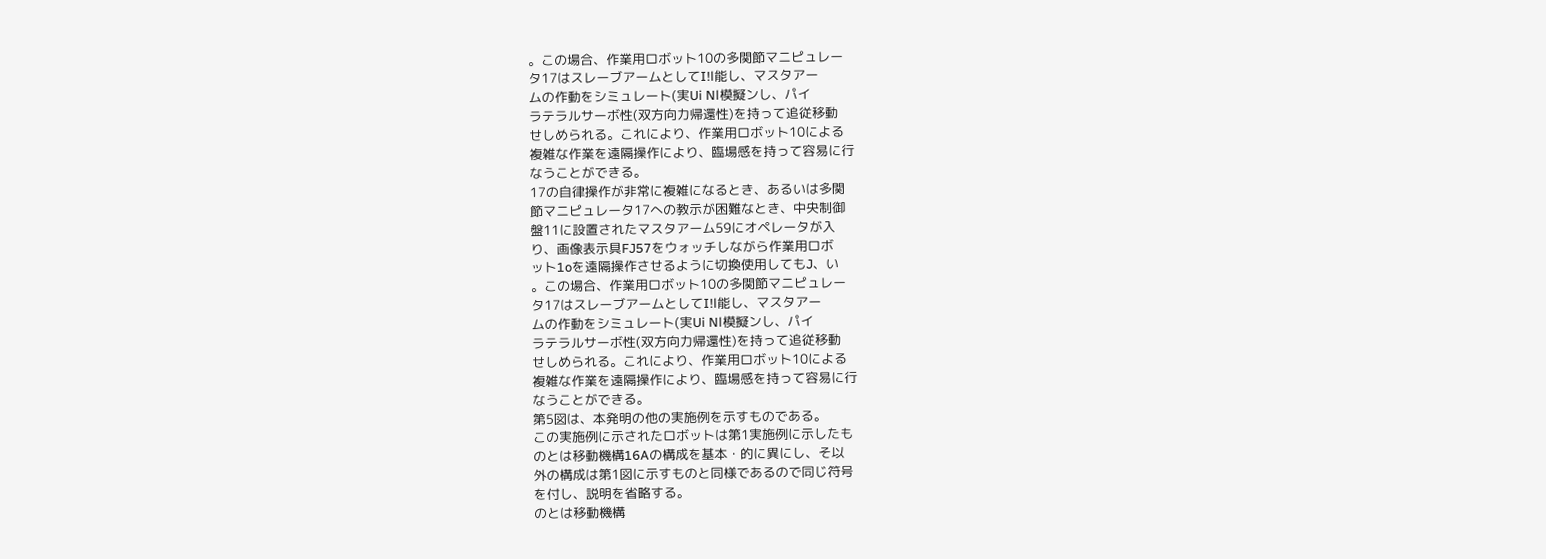。この場合、作業用ロボット10の多関節マニピュレー
タ17はスレーブアームとしてI!l能し、マスタアー
ムの作動をシミュレート(実Ui Nl模擬ンし、パイ
ラテラルサーボ性(双方向力帰還性)を持って追従移動
せしめられる。これにより、作業用ロボット10による
複雑な作業を遠隔操作により、臨場感を持って容易に行
なうことができる。
17の自律操作が非常に複雑になるとき、あるいは多関
節マニピュレータ17への教示が困難なとき、中央制御
盤11に設置されたマスタアーム59にオペレータが入
り、画像表示具FJ57をウォッチしながら作業用ロボ
ット1oを遠隔操作させるように切換使用してもJ、い
。この場合、作業用ロボット10の多関節マニピュレー
タ17はスレーブアームとしてI!l能し、マスタアー
ムの作動をシミュレート(実Ui Nl模擬ンし、パイ
ラテラルサーボ性(双方向力帰還性)を持って追従移動
せしめられる。これにより、作業用ロボット10による
複雑な作業を遠隔操作により、臨場感を持って容易に行
なうことができる。
第5図は、本発明の他の実施例を示すものである。
この実施例に示されたロボットは第1実施例に示したも
のとは移動機構16Aの構成を基本・的に異にし、そ以
外の構成は第1図に示すものと同様であるので同じ符号
を付し、説明を省略する。
のとは移動機構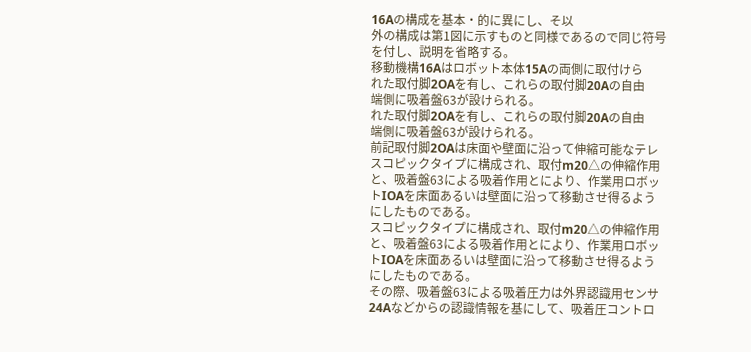16Aの構成を基本・的に異にし、そ以
外の構成は第1図に示すものと同様であるので同じ符号
を付し、説明を省略する。
移動機構16Aはロボット本体15Aの両側に取付けら
れた取付脚2OAを有し、これらの取付脚20Aの自由
端側に吸着盤63が設けられる。
れた取付脚2OAを有し、これらの取付脚20Aの自由
端側に吸着盤63が設けられる。
前記取付脚2OAは床面や壁面に沿って伸縮可能なテレ
スコピックタイプに構成され、取付m20△の伸縮作用
と、吸着盤63による吸着作用とにより、作業用ロボッ
トIOAを床面あるいは壁面に沿って移動させ得るよう
にしたものである。
スコピックタイプに構成され、取付m20△の伸縮作用
と、吸着盤63による吸着作用とにより、作業用ロボッ
トIOAを床面あるいは壁面に沿って移動させ得るよう
にしたものである。
その際、吸着盤63による吸着圧力は外界認識用センサ
24Aなどからの認識情報を基にして、吸着圧コントロ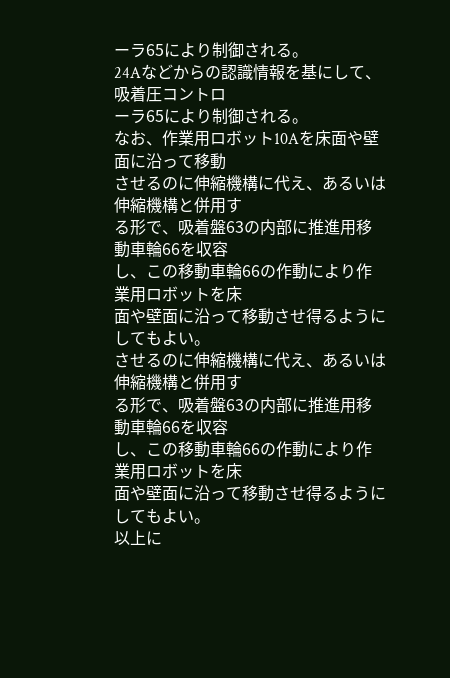ーラ65により制御される。
24Aなどからの認識情報を基にして、吸着圧コントロ
ーラ65により制御される。
なお、作業用ロボット10Aを床面や壁面に沿って移動
させるのに伸縮機構に代え、あるいは伸縮機構と併用す
る形で、吸着盤63の内部に推進用移動車輪66を収容
し、この移動車輪66の作動により作業用ロボットを床
面や壁面に沿って移動させ得るようにしてもよい。
させるのに伸縮機構に代え、あるいは伸縮機構と併用す
る形で、吸着盤63の内部に推進用移動車輪66を収容
し、この移動車輪66の作動により作業用ロボットを床
面や壁面に沿って移動させ得るようにしてもよい。
以上に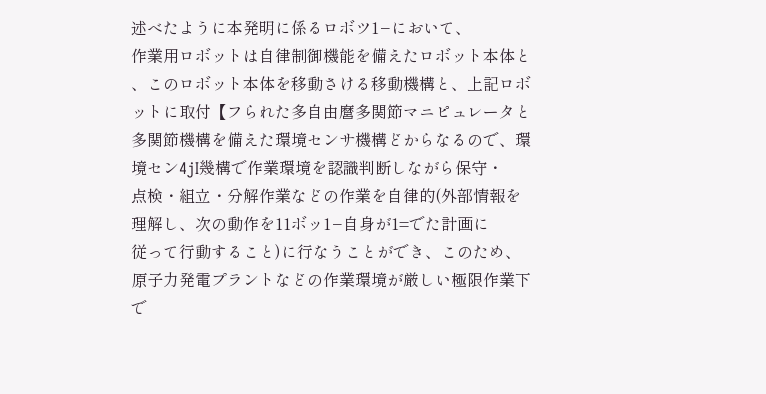述べたように本発明に係るロボツ1−において、
作業用ロボットは自律制御機能を備えたロボット本体と
、このロボット本体を移動さける移動機構と、上記ロボ
ットに取付【フられた多自由麿多関節マニピュレータと
多関節機構を備えた環境センサ機構どからなるので、環
境セン4jI幾構で作業環境を認識判断しながら保守・
点検・組立・分解作業などの作業を自律的(外部情報を
理解し、次の動作を11ボッ1−自身が1=でた計画に
従って行動すること)に行なうことができ、このため、
原子力発電プラントなどの作業環境が厳しい極限作業下
で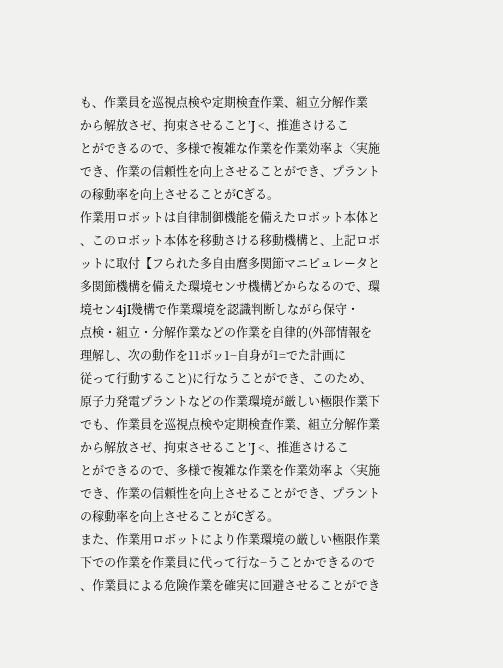も、作業員を巡視点検や定期検査作業、組立分解作業
から解放さゼ、拘束させること’J <、推進さけるこ
とができるので、多様で複雑な作業を作業効率よ〈実施
でき、作業の信頼性を向上させることができ、プラント
の稼動率を向上させることがCぎる。
作業用ロボットは自律制御機能を備えたロボット本体と
、このロボット本体を移動さける移動機構と、上記ロボ
ットに取付【フられた多自由麿多関節マニピュレータと
多関節機構を備えた環境センサ機構どからなるので、環
境セン4jI幾構で作業環境を認識判断しながら保守・
点検・組立・分解作業などの作業を自律的(外部情報を
理解し、次の動作を11ボッ1−自身が1=でた計画に
従って行動すること)に行なうことができ、このため、
原子力発電プラントなどの作業環境が厳しい極限作業下
でも、作業員を巡視点検や定期検査作業、組立分解作業
から解放さゼ、拘束させること’J <、推進さけるこ
とができるので、多様で複雑な作業を作業効率よ〈実施
でき、作業の信頼性を向上させることができ、プラント
の稼動率を向上させることがCぎる。
また、作業用ロボットにより作業環境の厳しい極限作業
下での作業を作業員に代って行な−うことかできるので
、作業員による危険作業を確実に回避させることができ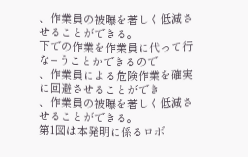、作業員の被曝を著しく低減させることができる。
下での作業を作業員に代って行な−うことかできるので
、作業員による危険作業を確実に回避させることができ
、作業員の被曝を著しく低減させることができる。
第1図は本発明に係るロボ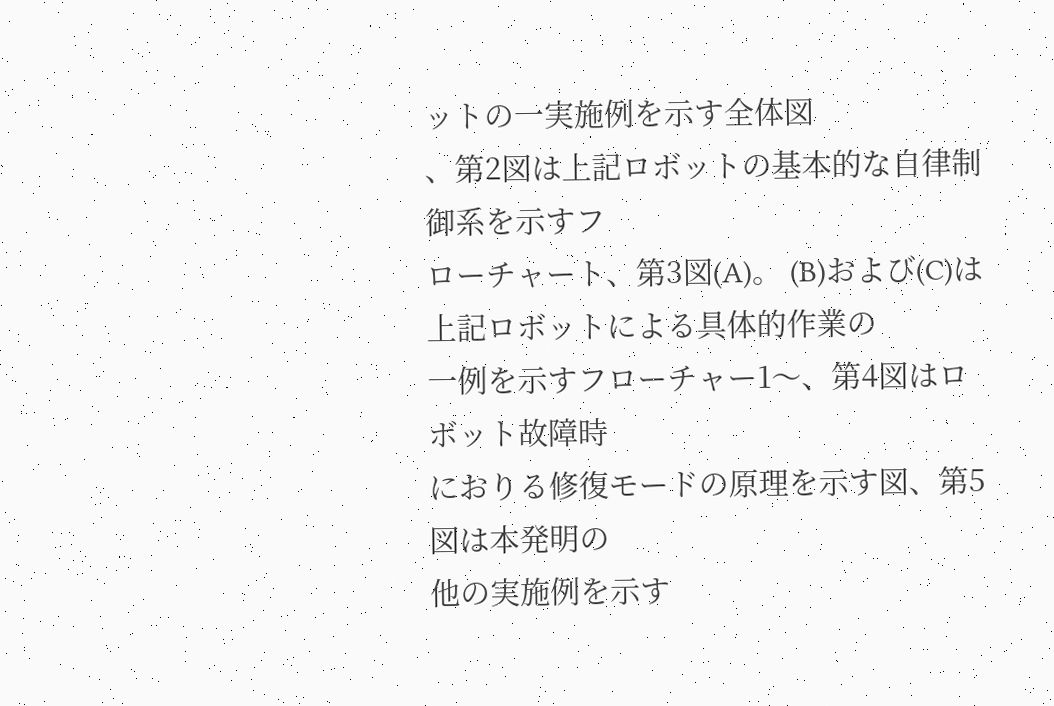ットの一実施例を示す全体図
、第2図は上記ロボットの基本的な自律制御系を示すフ
ローチャート、第3図(A)。 (B)および(C)は上記ロボットによる具体的作業の
一例を示すフローチャー1〜、第4図はロボット故障時
におりる修復モードの原理を示す図、第5図は本発明の
他の実施例を示す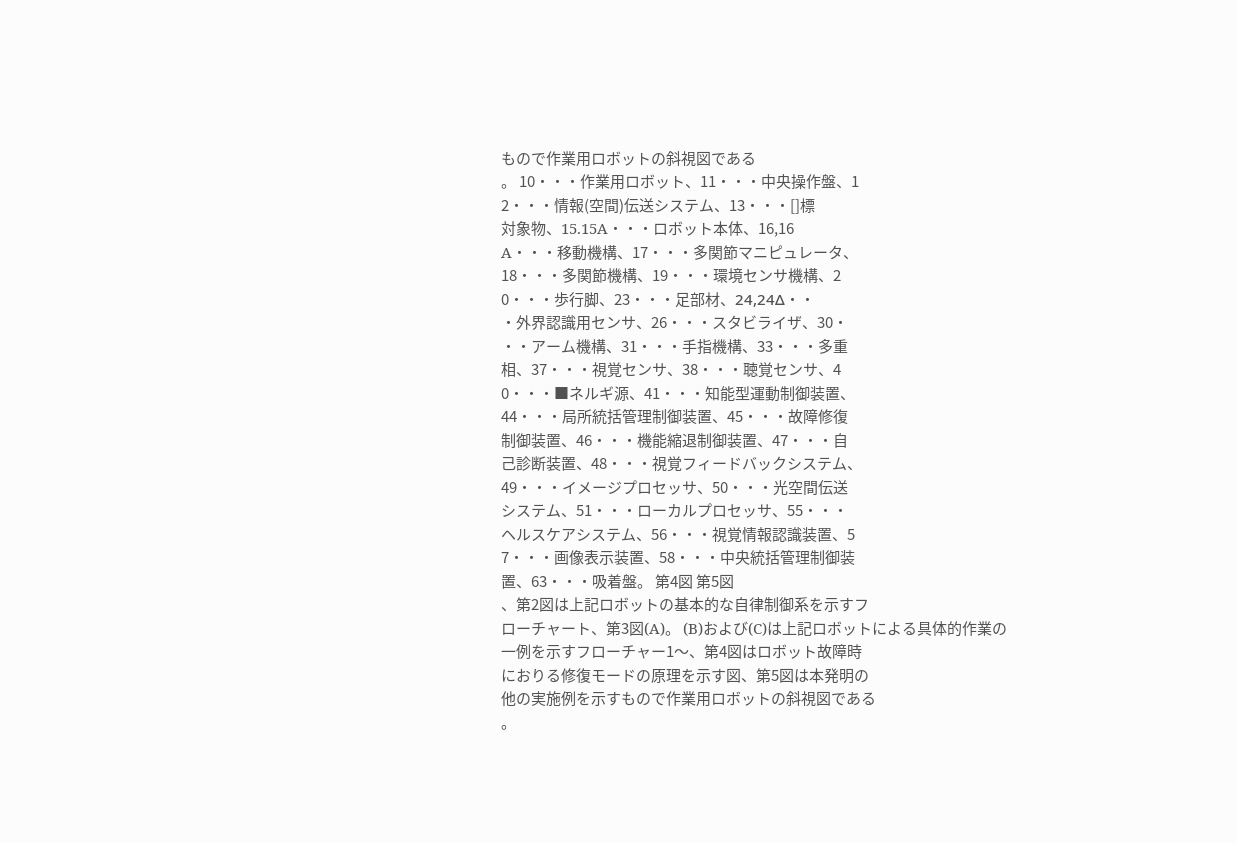もので作業用ロボットの斜視図である
。 10・・・作業用ロボット、11・・・中央操作盤、1
2・・・情報(空間)伝送システム、13・・・[]標
対象物、15.15A・・・ロボット本体、16,16
A・・・移動機構、17・・・多関節マニピュレータ、
18・・・多関節機構、19・・・環境センサ機構、2
0・・・歩行脚、23・・・足部材、24,24Δ・・
・外界認識用センサ、26・・・スタビライザ、30・
・・アーム機構、31・・・手指機構、33・・・多重
相、37・・・視覚センサ、38・・・聴覚センサ、4
0・・・■ネルギ源、41・・・知能型運動制御装置、
44・・・局所統括管理制御装置、45・・・故障修復
制御装置、46・・・機能縮退制御装置、47・・・自
己診断装置、48・・・視覚フィードバックシステム、
49・・・イメージプロセッサ、50・・・光空間伝送
システム、51・・・ローカルプロセッサ、55・・・
ヘルスケアシステム、56・・・視覚情報認識装置、5
7・・・画像表示装置、58・・・中央統括管理制御装
置、63・・・吸着盤。 第4図 第5図
、第2図は上記ロボットの基本的な自律制御系を示すフ
ローチャート、第3図(A)。 (B)および(C)は上記ロボットによる具体的作業の
一例を示すフローチャー1〜、第4図はロボット故障時
におりる修復モードの原理を示す図、第5図は本発明の
他の実施例を示すもので作業用ロボットの斜視図である
。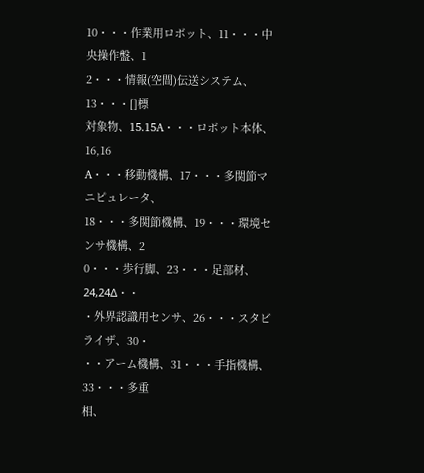10・・・作業用ロボット、11・・・中央操作盤、1
2・・・情報(空間)伝送システム、13・・・[]標
対象物、15.15A・・・ロボット本体、16,16
A・・・移動機構、17・・・多関節マニピュレータ、
18・・・多関節機構、19・・・環境センサ機構、2
0・・・歩行脚、23・・・足部材、24,24Δ・・
・外界認識用センサ、26・・・スタビライザ、30・
・・アーム機構、31・・・手指機構、33・・・多重
相、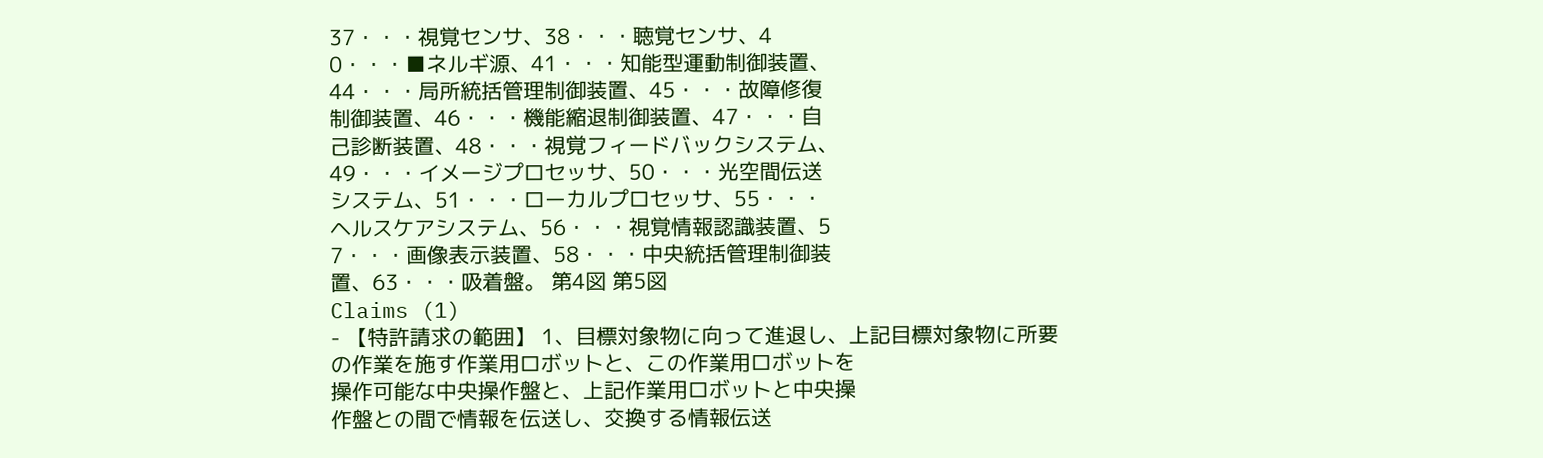37・・・視覚センサ、38・・・聴覚センサ、4
0・・・■ネルギ源、41・・・知能型運動制御装置、
44・・・局所統括管理制御装置、45・・・故障修復
制御装置、46・・・機能縮退制御装置、47・・・自
己診断装置、48・・・視覚フィードバックシステム、
49・・・イメージプロセッサ、50・・・光空間伝送
システム、51・・・ローカルプロセッサ、55・・・
ヘルスケアシステム、56・・・視覚情報認識装置、5
7・・・画像表示装置、58・・・中央統括管理制御装
置、63・・・吸着盤。 第4図 第5図
Claims (1)
- 【特許請求の範囲】 1、目標対象物に向って進退し、上記目標対象物に所要
の作業を施す作業用ロボットと、この作業用ロボットを
操作可能な中央操作盤と、上記作業用ロボットと中央操
作盤との間で情報を伝送し、交換する情報伝送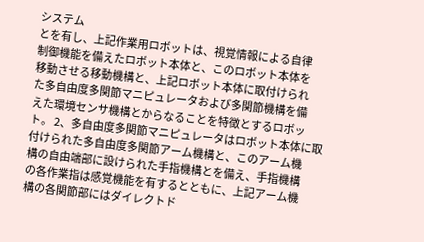システム
とを有し、上記作業用ロボットは、視覚情報による自律
制御機能を備えたロボット本体と、このロボット本体を
移動させる移動機構と、上記ロボット本体に取付けられ
た多自由度多関節マニピュレータおよび多関節機構を備
えた環境センサ機構とからなることを特徴とするロボッ
ト。 2、多自由度多関節マニピュレータはロボット本体に取
付けられた多自由度多関節アーム機構と、このアーム機
構の自由端部に設けられた手指機構とを備え、手指機構
の各作業指は感覚機能を有するとともに、上記アーム機
構の各関節部にはダイレクトド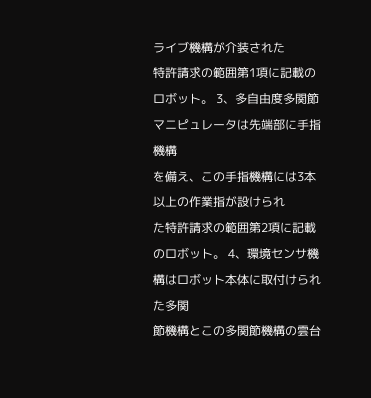ライブ機構が介装された
特許請求の範囲第1項に記載のロボット。 3、多自由度多関節マニピュレータは先端部に手指機構
を備え、この手指機構には3本以上の作業指が設けられ
た特許請求の範囲第2項に記載のロボット。 4、環境センサ機構はロボット本体に取付けられた多関
節機構とこの多関節機構の雲台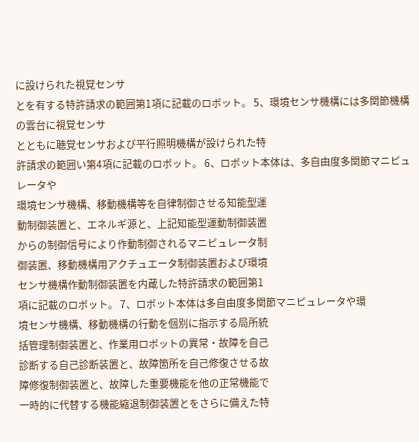に設けられた視覚センサ
とを有する特許請求の範囲第1項に記載のロボット。 5、環境センサ機構には多関節機構の雲台に視覚センサ
とともに聴覚センサおよび平行照明機構が設けられた特
許請求の範囲い第4項に記載のロボット。 6、ロボット本体は、多自由度多関節マニピュレータや
環境センサ機構、移動機構等を自律制御させる知能型運
動制御装置と、エネルギ源と、上記知能型運動制御装置
からの制御信号により作動制御されるマニピュレータ制
御装置、移動機構用アクチュエータ制御装置および環境
センサ機構作動制御装置を内蔵した特許請求の範囲第1
項に記載のロボット。 7、ロボット本体は多自由度多関節マニピュレータや環
境センサ機構、移動機構の行動を個別に指示する局所統
括管理制御装置と、作業用ロボットの異常・故障を自己
診断する自己診断装置と、故障箇所を自己修復させる故
障修復制御装置と、故障した重要機能を他の正常機能で
一時的に代替する機能縮退制御装置とをさらに備えた特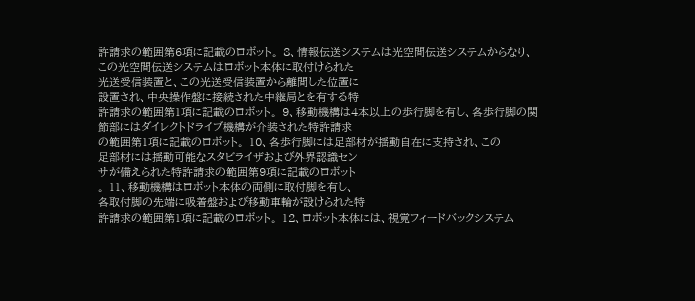許請求の範囲第6項に記載のロボット。 8、情報伝送システムは光空間伝送システムからなり、
この光空間伝送システムはロボット本体に取付けられた
光送受信装置と、この光送受信装置から離間した位置に
設置され、中央操作盤に接続された中継局とを有する特
許請求の範囲第1項に記載のロボット。 9、移動機構は4本以上の歩行脚を有し、各歩行脚の関
節部にはダイレクトドライブ機構が介装された特許請求
の範囲第1項に記載のロボット。 10、各歩行脚には足部材が揺動自在に支持され、この
足部材には揺動可能なスタビライザおよび外界認識セン
サが備えられた特許請求の範囲第9項に記載のロボット
。 11、移動機構はロボット本体の両側に取付脚を有し、
各取付脚の先端に吸着盤および移動車輪が設けられた特
許請求の範囲第1項に記載のロボット。 12、ロボット本体には、視覚フィードバックシステム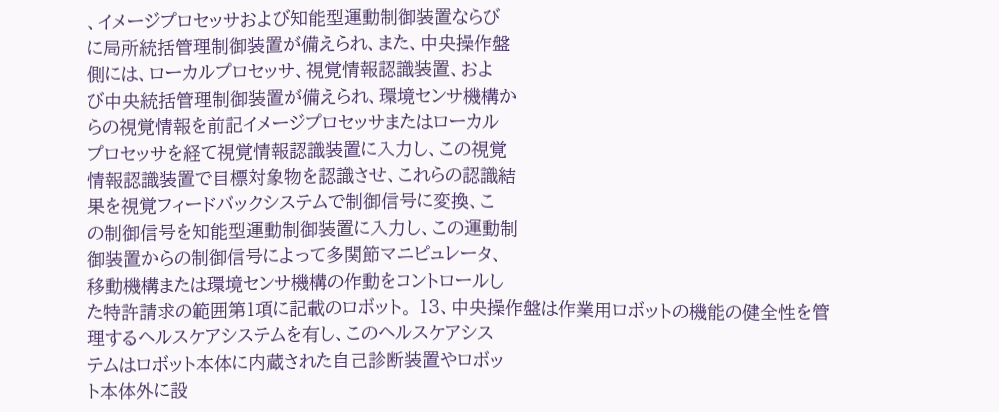、イメージプロセッサおよび知能型運動制御装置ならび
に局所統括管理制御装置が備えられ、また、中央操作盤
側には、ローカルプロセッサ、視覚情報認識装置、およ
び中央統括管理制御装置が備えられ、環境センサ機構か
らの視覚情報を前記イメージプロセッサまたはローカル
プロセッサを経て視覚情報認識装置に入力し、この視覚
情報認識装置で目標対象物を認識させ、これらの認識結
果を視覚フィードバックシステムで制御信号に変換、こ
の制御信号を知能型運動制御装置に入力し、この運動制
御装置からの制御信号によって多関節マニピュレータ、
移動機構または環境センサ機構の作動をコントロールし
た特許請求の範囲第1項に記載のロボット。 13、中央操作盤は作業用ロボットの機能の健全性を管
理するヘルスケアシステムを有し、このヘルスケアシス
テムはロボット本体に内蔵された自己診断装置やロボッ
ト本体外に設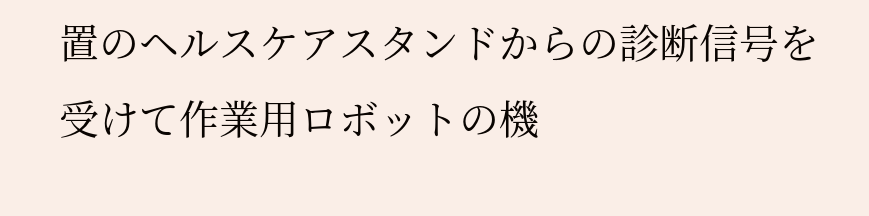置のヘルスケアスタンドからの診断信号を
受けて作業用ロボットの機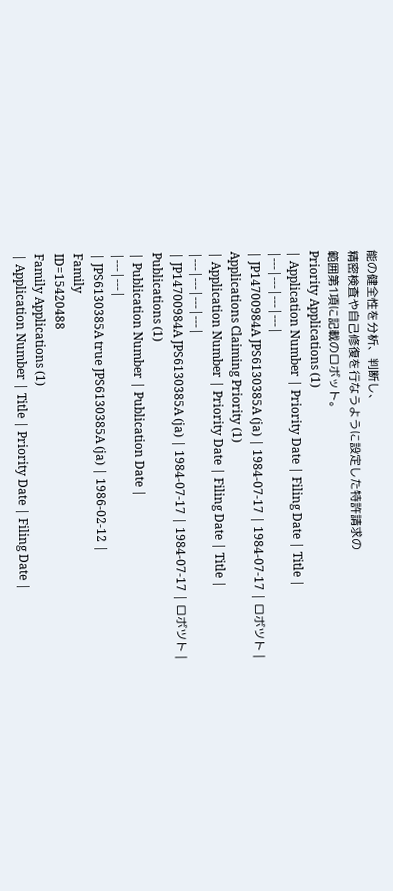能の健全性を分析、判断し、
精密検査や自己修復を行なうように設定した特許請求の
範囲第1項に記載のロボット。
Priority Applications (1)
| Application Number | Priority Date | Filing Date | Title |
|---|---|---|---|
| JP14700984A JPS6130385A (ja) | 1984-07-17 | 1984-07-17 | ロボツト |
Applications Claiming Priority (1)
| Application Number | Priority Date | Filing Date | Title |
|---|---|---|---|
| JP14700984A JPS6130385A (ja) | 1984-07-17 | 1984-07-17 | ロボツト |
Publications (1)
| Publication Number | Publication Date |
|---|---|
| JPS6130385A true JPS6130385A (ja) | 1986-02-12 |
Family
ID=15420488
Family Applications (1)
| Application Number | Title | Priority Date | Filing Date |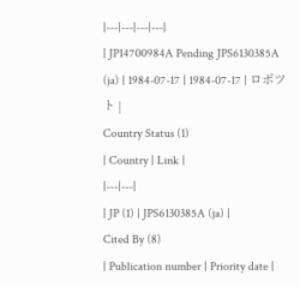|---|---|---|---|
| JP14700984A Pending JPS6130385A (ja) | 1984-07-17 | 1984-07-17 | ロボツト |
Country Status (1)
| Country | Link |
|---|---|
| JP (1) | JPS6130385A (ja) |
Cited By (8)
| Publication number | Priority date |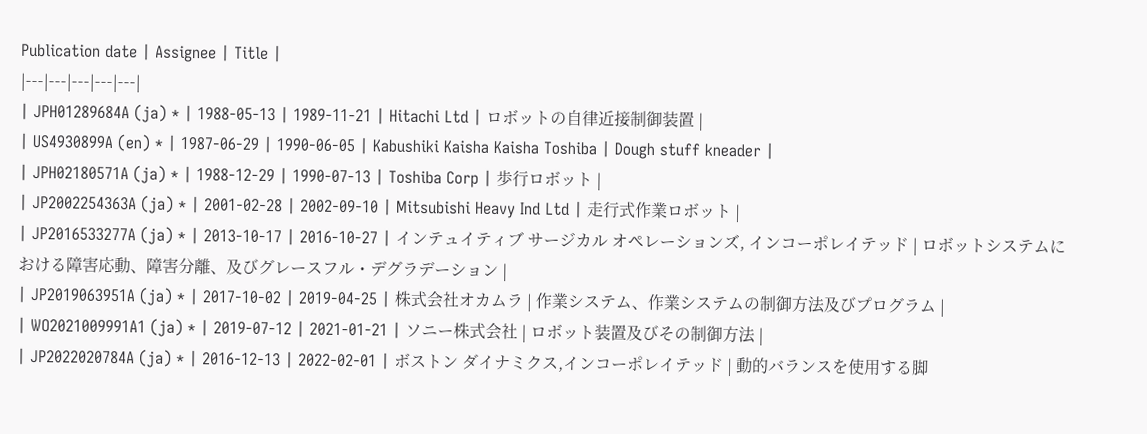Publication date | Assignee | Title |
|---|---|---|---|---|
| JPH01289684A (ja) * | 1988-05-13 | 1989-11-21 | Hitachi Ltd | ロボットの自律近接制御装置 |
| US4930899A (en) * | 1987-06-29 | 1990-06-05 | Kabushiki Kaisha Kaisha Toshiba | Dough stuff kneader |
| JPH02180571A (ja) * | 1988-12-29 | 1990-07-13 | Toshiba Corp | 歩行ロボット |
| JP2002254363A (ja) * | 2001-02-28 | 2002-09-10 | Mitsubishi Heavy Ind Ltd | 走行式作業ロボット |
| JP2016533277A (ja) * | 2013-10-17 | 2016-10-27 | インテュイティブ サージカル オペレーションズ, インコーポレイテッド | ロボットシステムにおける障害応動、障害分離、及びグレースフル・デグラデーション |
| JP2019063951A (ja) * | 2017-10-02 | 2019-04-25 | 株式会社オカムラ | 作業システム、作業システムの制御方法及びプログラム |
| WO2021009991A1 (ja) * | 2019-07-12 | 2021-01-21 | ソニー株式会社 | ロボット装置及びその制御方法 |
| JP2022020784A (ja) * | 2016-12-13 | 2022-02-01 | ボストン ダイナミクス,インコーポレイテッド | 動的バランスを使用する脚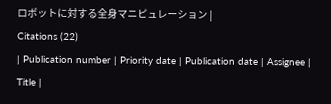ロボットに対する全身マニピュレーション |
Citations (22)
| Publication number | Priority date | Publication date | Assignee | Title |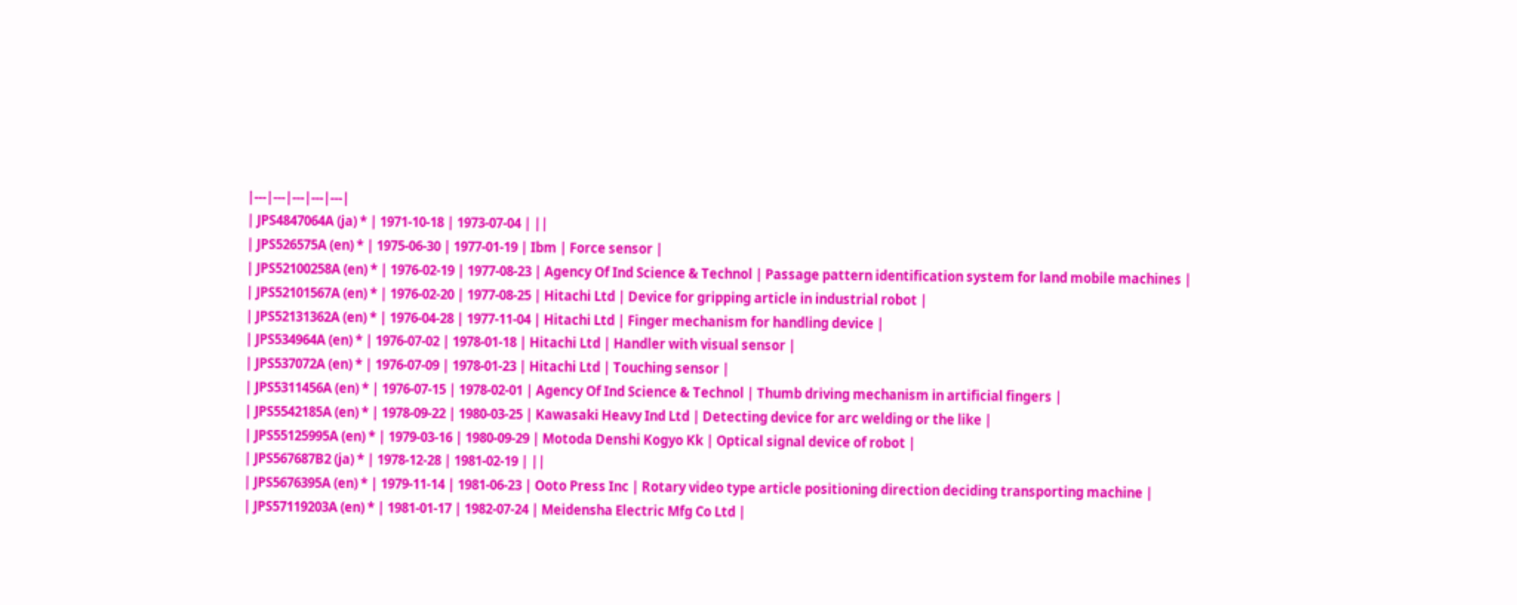|---|---|---|---|---|
| JPS4847064A (ja) * | 1971-10-18 | 1973-07-04 | ||
| JPS526575A (en) * | 1975-06-30 | 1977-01-19 | Ibm | Force sensor |
| JPS52100258A (en) * | 1976-02-19 | 1977-08-23 | Agency Of Ind Science & Technol | Passage pattern identification system for land mobile machines |
| JPS52101567A (en) * | 1976-02-20 | 1977-08-25 | Hitachi Ltd | Device for gripping article in industrial robot |
| JPS52131362A (en) * | 1976-04-28 | 1977-11-04 | Hitachi Ltd | Finger mechanism for handling device |
| JPS534964A (en) * | 1976-07-02 | 1978-01-18 | Hitachi Ltd | Handler with visual sensor |
| JPS537072A (en) * | 1976-07-09 | 1978-01-23 | Hitachi Ltd | Touching sensor |
| JPS5311456A (en) * | 1976-07-15 | 1978-02-01 | Agency Of Ind Science & Technol | Thumb driving mechanism in artificial fingers |
| JPS5542185A (en) * | 1978-09-22 | 1980-03-25 | Kawasaki Heavy Ind Ltd | Detecting device for arc welding or the like |
| JPS55125995A (en) * | 1979-03-16 | 1980-09-29 | Motoda Denshi Kogyo Kk | Optical signal device of robot |
| JPS567687B2 (ja) * | 1978-12-28 | 1981-02-19 | ||
| JPS5676395A (en) * | 1979-11-14 | 1981-06-23 | Ooto Press Inc | Rotary video type article positioning direction deciding transporting machine |
| JPS57119203A (en) * | 1981-01-17 | 1982-07-24 | Meidensha Electric Mfg Co Ltd |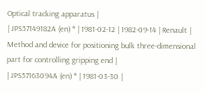Optical tracking apparatus |
| JPS57149182A (en) * | 1981-02-12 | 1982-09-14 | Renault | Method and device for positioning bulk three-dimensional part for controlling gripping end |
| JPS57163094A (en) * | 1981-03-30 |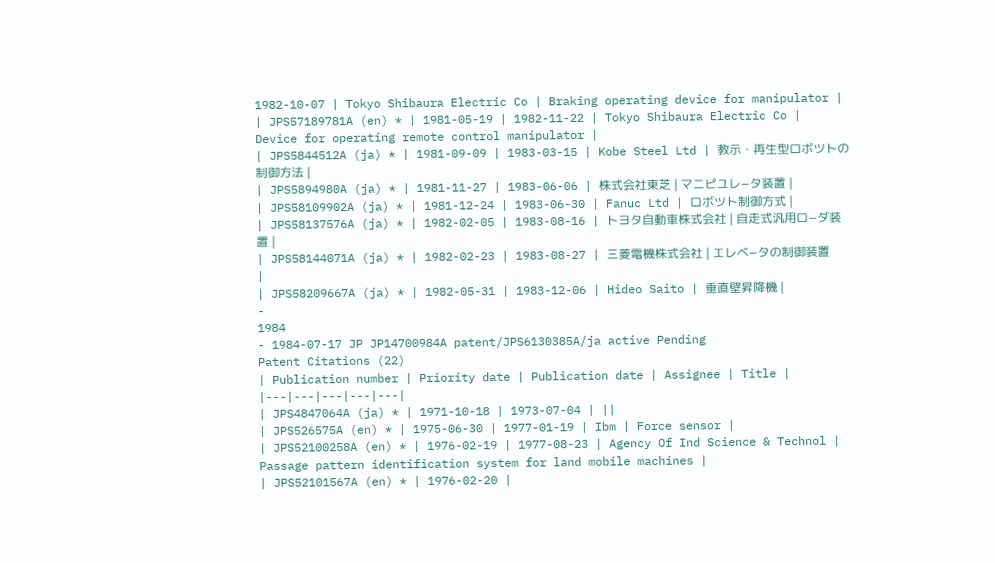1982-10-07 | Tokyo Shibaura Electric Co | Braking operating device for manipulator |
| JPS57189781A (en) * | 1981-05-19 | 1982-11-22 | Tokyo Shibaura Electric Co | Device for operating remote control manipulator |
| JPS5844512A (ja) * | 1981-09-09 | 1983-03-15 | Kobe Steel Ltd | 教示・再生型ロボツトの制御方法 |
| JPS5894980A (ja) * | 1981-11-27 | 1983-06-06 | 株式会社東芝 | マニピユレ−タ装置 |
| JPS58109902A (ja) * | 1981-12-24 | 1983-06-30 | Fanuc Ltd | ロボツト制御方式 |
| JPS58137576A (ja) * | 1982-02-05 | 1983-08-16 | トヨタ自動車株式会社 | 自走式汎用ロ−ダ装置 |
| JPS58144071A (ja) * | 1982-02-23 | 1983-08-27 | 三菱電機株式会社 | エレベ−タの制御装置 |
| JPS58209667A (ja) * | 1982-05-31 | 1983-12-06 | Hideo Saito | 垂直壁昇降機 |
-
1984
- 1984-07-17 JP JP14700984A patent/JPS6130385A/ja active Pending
Patent Citations (22)
| Publication number | Priority date | Publication date | Assignee | Title |
|---|---|---|---|---|
| JPS4847064A (ja) * | 1971-10-18 | 1973-07-04 | ||
| JPS526575A (en) * | 1975-06-30 | 1977-01-19 | Ibm | Force sensor |
| JPS52100258A (en) * | 1976-02-19 | 1977-08-23 | Agency Of Ind Science & Technol | Passage pattern identification system for land mobile machines |
| JPS52101567A (en) * | 1976-02-20 |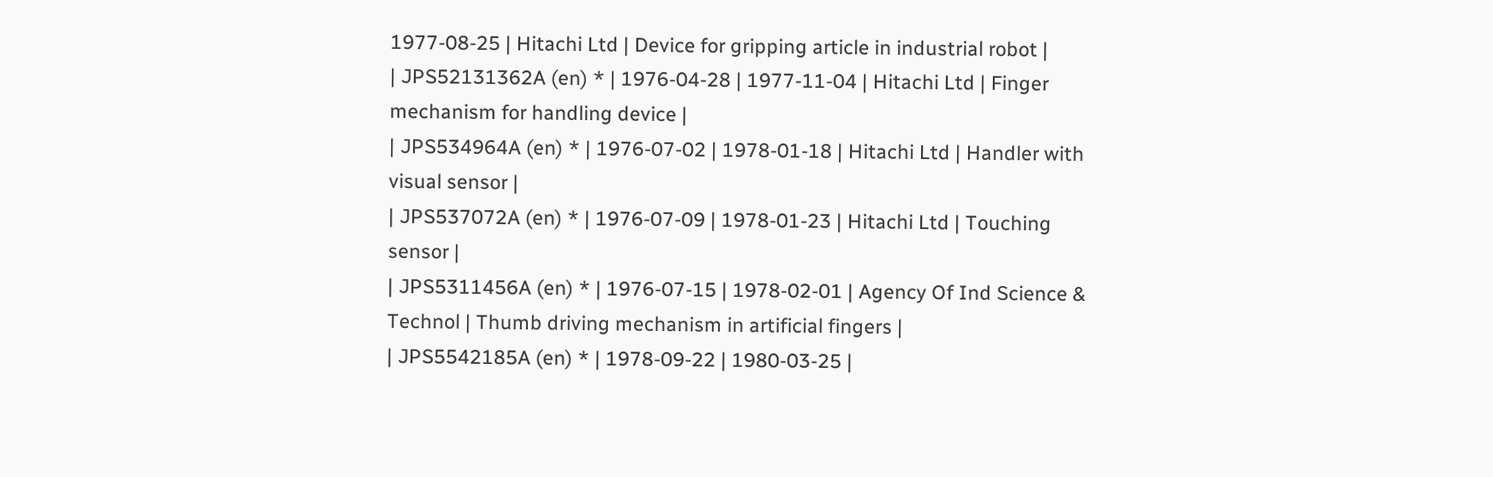1977-08-25 | Hitachi Ltd | Device for gripping article in industrial robot |
| JPS52131362A (en) * | 1976-04-28 | 1977-11-04 | Hitachi Ltd | Finger mechanism for handling device |
| JPS534964A (en) * | 1976-07-02 | 1978-01-18 | Hitachi Ltd | Handler with visual sensor |
| JPS537072A (en) * | 1976-07-09 | 1978-01-23 | Hitachi Ltd | Touching sensor |
| JPS5311456A (en) * | 1976-07-15 | 1978-02-01 | Agency Of Ind Science & Technol | Thumb driving mechanism in artificial fingers |
| JPS5542185A (en) * | 1978-09-22 | 1980-03-25 |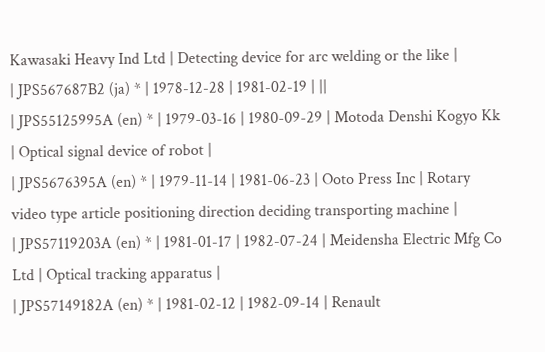Kawasaki Heavy Ind Ltd | Detecting device for arc welding or the like |
| JPS567687B2 (ja) * | 1978-12-28 | 1981-02-19 | ||
| JPS55125995A (en) * | 1979-03-16 | 1980-09-29 | Motoda Denshi Kogyo Kk | Optical signal device of robot |
| JPS5676395A (en) * | 1979-11-14 | 1981-06-23 | Ooto Press Inc | Rotary video type article positioning direction deciding transporting machine |
| JPS57119203A (en) * | 1981-01-17 | 1982-07-24 | Meidensha Electric Mfg Co Ltd | Optical tracking apparatus |
| JPS57149182A (en) * | 1981-02-12 | 1982-09-14 | Renault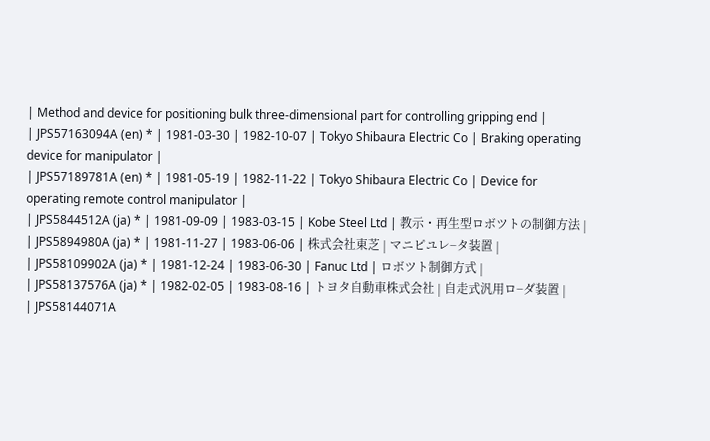| Method and device for positioning bulk three-dimensional part for controlling gripping end |
| JPS57163094A (en) * | 1981-03-30 | 1982-10-07 | Tokyo Shibaura Electric Co | Braking operating device for manipulator |
| JPS57189781A (en) * | 1981-05-19 | 1982-11-22 | Tokyo Shibaura Electric Co | Device for operating remote control manipulator |
| JPS5844512A (ja) * | 1981-09-09 | 1983-03-15 | Kobe Steel Ltd | 教示・再生型ロボツトの制御方法 |
| JPS5894980A (ja) * | 1981-11-27 | 1983-06-06 | 株式会社東芝 | マニピユレ−タ装置 |
| JPS58109902A (ja) * | 1981-12-24 | 1983-06-30 | Fanuc Ltd | ロボツト制御方式 |
| JPS58137576A (ja) * | 1982-02-05 | 1983-08-16 | トヨタ自動車株式会社 | 自走式汎用ロ−ダ装置 |
| JPS58144071A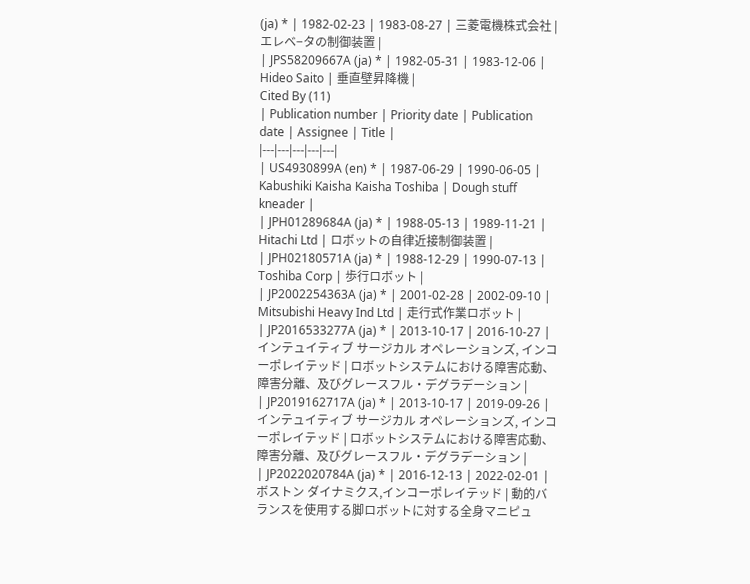(ja) * | 1982-02-23 | 1983-08-27 | 三菱電機株式会社 | エレベ−タの制御装置 |
| JPS58209667A (ja) * | 1982-05-31 | 1983-12-06 | Hideo Saito | 垂直壁昇降機 |
Cited By (11)
| Publication number | Priority date | Publication date | Assignee | Title |
|---|---|---|---|---|
| US4930899A (en) * | 1987-06-29 | 1990-06-05 | Kabushiki Kaisha Kaisha Toshiba | Dough stuff kneader |
| JPH01289684A (ja) * | 1988-05-13 | 1989-11-21 | Hitachi Ltd | ロボットの自律近接制御装置 |
| JPH02180571A (ja) * | 1988-12-29 | 1990-07-13 | Toshiba Corp | 歩行ロボット |
| JP2002254363A (ja) * | 2001-02-28 | 2002-09-10 | Mitsubishi Heavy Ind Ltd | 走行式作業ロボット |
| JP2016533277A (ja) * | 2013-10-17 | 2016-10-27 | インテュイティブ サージカル オペレーションズ, インコーポレイテッド | ロボットシステムにおける障害応動、障害分離、及びグレースフル・デグラデーション |
| JP2019162717A (ja) * | 2013-10-17 | 2019-09-26 | インテュイティブ サージカル オペレーションズ, インコーポレイテッド | ロボットシステムにおける障害応動、障害分離、及びグレースフル・デグラデーション |
| JP2022020784A (ja) * | 2016-12-13 | 2022-02-01 | ボストン ダイナミクス,インコーポレイテッド | 動的バランスを使用する脚ロボットに対する全身マニピュ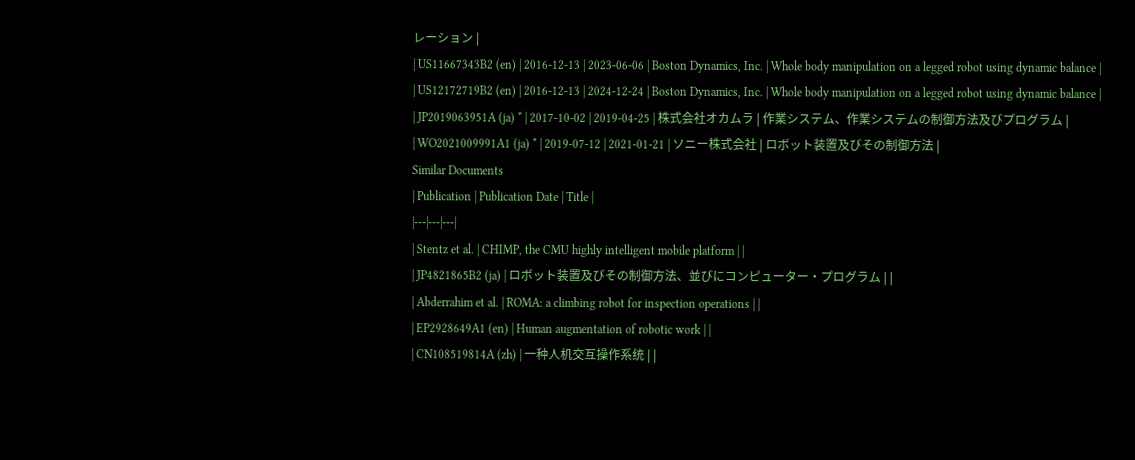レーション |
| US11667343B2 (en) | 2016-12-13 | 2023-06-06 | Boston Dynamics, Inc. | Whole body manipulation on a legged robot using dynamic balance |
| US12172719B2 (en) | 2016-12-13 | 2024-12-24 | Boston Dynamics, Inc. | Whole body manipulation on a legged robot using dynamic balance |
| JP2019063951A (ja) * | 2017-10-02 | 2019-04-25 | 株式会社オカムラ | 作業システム、作業システムの制御方法及びプログラム |
| WO2021009991A1 (ja) * | 2019-07-12 | 2021-01-21 | ソニー株式会社 | ロボット装置及びその制御方法 |
Similar Documents
| Publication | Publication Date | Title |
|---|---|---|
| Stentz et al. | CHIMP, the CMU highly intelligent mobile platform | |
| JP4821865B2 (ja) | ロボット装置及びその制御方法、並びにコンピューター・プログラム | |
| Abderrahim et al. | ROMA: a climbing robot for inspection operations | |
| EP2928649A1 (en) | Human augmentation of robotic work | |
| CN108519814A (zh) | 一种人机交互操作系统 | |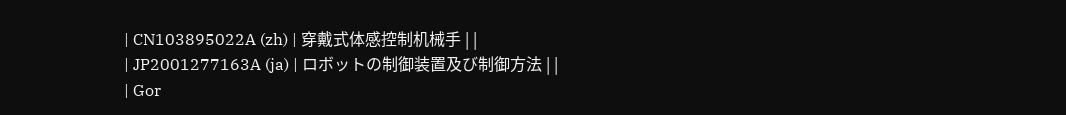| CN103895022A (zh) | 穿戴式体感控制机械手 | |
| JP2001277163A (ja) | ロボットの制御装置及び制御方法 | |
| Gor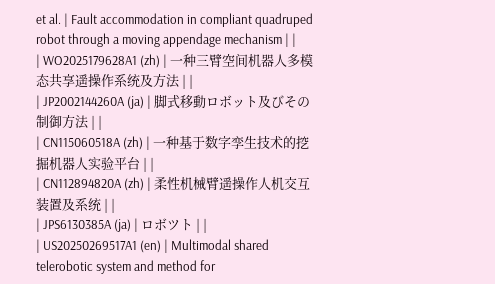et al. | Fault accommodation in compliant quadruped robot through a moving appendage mechanism | |
| WO2025179628A1 (zh) | 一种三臂空间机器人多模态共享遥操作系统及方法 | |
| JP2002144260A (ja) | 脚式移動ロボット及びその制御方法 | |
| CN115060518A (zh) | 一种基于数字孪生技术的挖掘机器人实验平台 | |
| CN112894820A (zh) | 柔性机械臂遥操作人机交互装置及系统 | |
| JPS6130385A (ja) | ロボツト | |
| US20250269517A1 (en) | Multimodal shared telerobotic system and method for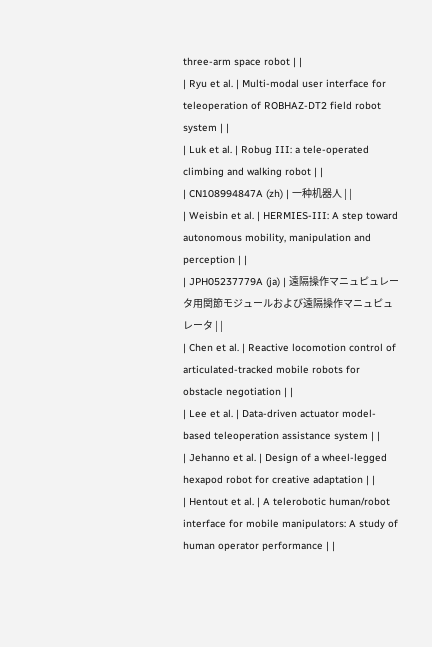three-arm space robot | |
| Ryu et al. | Multi-modal user interface for teleoperation of ROBHAZ-DT2 field robot system | |
| Luk et al. | Robug III: a tele-operated climbing and walking robot | |
| CN108994847A (zh) | 一种机器人 | |
| Weisbin et al. | HERMIES-III: A step toward autonomous mobility, manipulation and perception | |
| JPH05237779A (ja) | 遠隔操作マニュピュレータ用関節モジュールおよび遠隔操作マニュピュレータ | |
| Chen et al. | Reactive locomotion control of articulated-tracked mobile robots for obstacle negotiation | |
| Lee et al. | Data-driven actuator model-based teleoperation assistance system | |
| Jehanno et al. | Design of a wheel-legged hexapod robot for creative adaptation | |
| Hentout et al. | A telerobotic human/robot interface for mobile manipulators: A study of human operator performance | |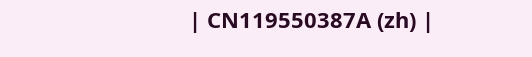| CN119550387A (zh) |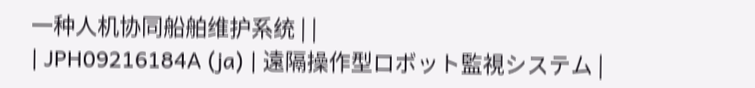一种人机协同船舶维护系统 | |
| JPH09216184A (ja) | 遠隔操作型ロボット監視システム |